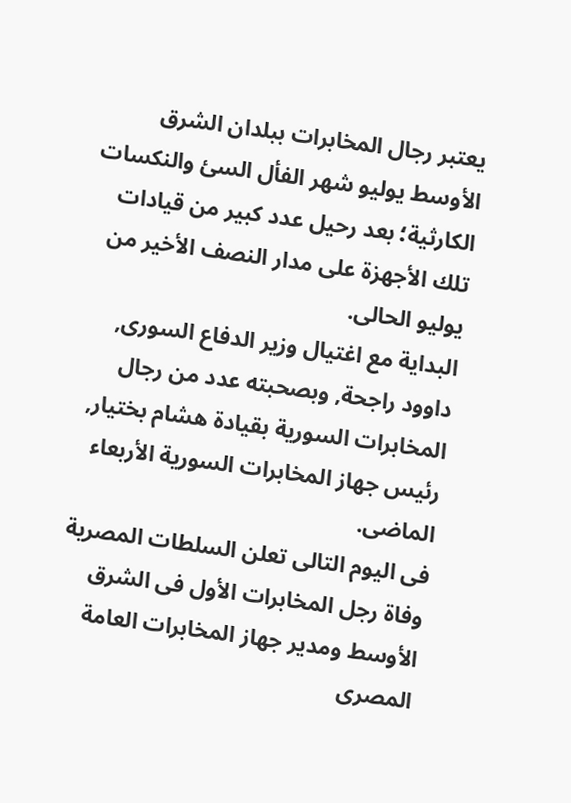يعتبر رجال المخابرات ببلدان الشرق الأوسط يوليو شهر الفأل السئ والنكسات الكارثية؛ بعد رحيل عدد كبير من قيادات تلك الأجهزة على مدار النصف الأخير من يوليو الحالى.
البداية مع اغتيال وزير الدفاع السورى, داوود راجحة, وبصحبته عدد من رجال المخابرات السورية بقيادة هشام بختيار, رئيس جهاز المخابرات السورية الأربعاء الماضى.
فى اليوم التالى تعلن السلطات المصرية وفاة رجل المخابرات الأول فى الشرق الأوسط ومدير جهاز المخابرات العامة المصرى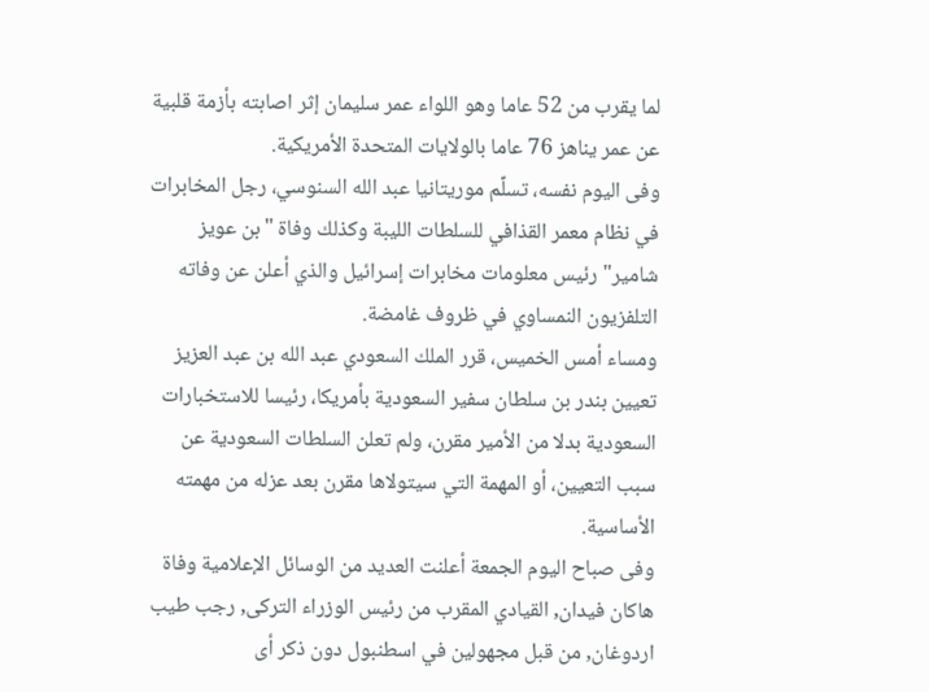لما يقرب من 52 عاما وهو اللواء عمر سليمان إثر اصابته بأزمة قلبية عن عمر يناهز 76 عاما بالولايات المتحدة الأمريكية.
وفى اليوم نفسه، تسلِّم موريتانيا عبد الله السنوسي، رجل المخابرات في نظام معمر القذافي للسلطات الليبة وكذلك وفاة "بن عويز شامير" رئيس معلومات مخابرات إسرائيل والذي أعلن عن وفاته التلفزيون النمساوي في ظروف غامضة.
ومساء أمس الخميس، قرر الملك السعودي عبد الله بن عبد العزيز تعيين بندر بن سلطان سفير السعودية بأمريكا، رئيسا للاستخبارات السعودية بدلا من الأمير مقرن، ولم تعلن السلطات السعودية عن سبب التعيين، أو المهمة التي سيتولاها مقرن بعد عزله من مهمته الأساسية.
وفى صباح اليوم الجمعة أعلنت العديد من الوسائل الإعلامية وفاة هاكان فيدان, القيادي المقرب من رئيس الوزراء التركى, رجب طيب اردوغان, من قبل مجهولين في اسطنبول دون ذكر أى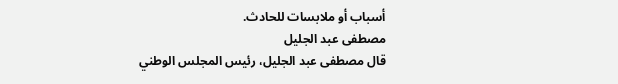أسباب أو ملابسات للحادث.
مصطفى عبد الجليل
قال مصطفى عبد الجليل، رئيس المجلس الوطني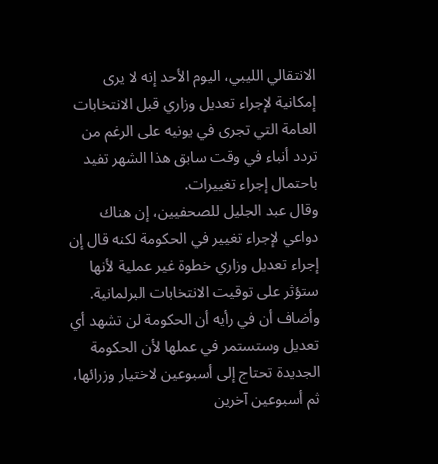الانتقالي الليبي، اليوم الأحد إنه لا يرى إمكانية لإجراء تعديل وزاري قبل الانتخابات العامة التي تجرى في يونيه على الرغم من تردد أنباء في وقت سابق هذا الشهر تفيد باحتمال إجراء تغييرات.
وقال عبد الجليل للصحفيين، إن هناك دواعي لإجراء تغيير في الحكومة لكنه قال إن إجراء تعديل وزاري خطوة غير عملية لأنها ستؤثر على توقيت الانتخابات البرلمانية.
وأضاف أن في رأيه أن الحكومة لن تشهد أي تعديل وستستمر في عملها لأن الحكومة الجديدة تحتاج إلى أسبوعين لاختيار وزرائها، ثم أسبوعين آخرين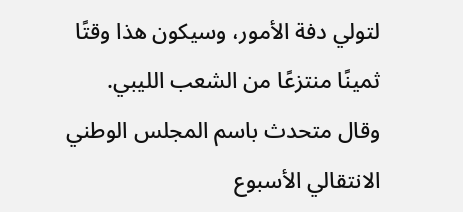لتولي دفة الأمور، وسيكون هذا وقتًا ثمينًا منتزعًا من الشعب الليبي.
وقال متحدث باسم المجلس الوطني الانتقالي الأسبوع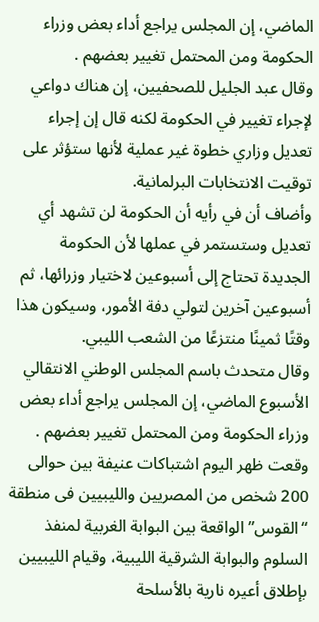الماضي، إن المجلس يراجع أداء بعض وزراء الحكومة ومن المحتمل تغيير بعضهم .
وقال عبد الجليل للصحفيين، إن هناك دواعي لإجراء تغيير في الحكومة لكنه قال إن إجراء تعديل وزاري خطوة غير عملية لأنها ستؤثر على توقيت الانتخابات البرلمانية.
وأضاف أن في رأيه أن الحكومة لن تشهد أي تعديل وستستمر في عملها لأن الحكومة الجديدة تحتاج إلى أسبوعين لاختيار وزرائها، ثم أسبوعين آخرين لتولي دفة الأمور، وسيكون هذا وقتًا ثمينًا منتزعًا من الشعب الليبي.
وقال متحدث باسم المجلس الوطني الانتقالي الأسبوع الماضي، إن المجلس يراجع أداء بعض وزراء الحكومة ومن المحتمل تغيير بعضهم .
وقعت ظهر اليوم اشتباكات عنيفة بين حوالى 200 شخص من المصريين والليبيين فى منطقة “القوس” الواقعة بين البوابة الغربية لمنفذ السلوم والبوابة الشرقية الليبية، وقيام الليبيين بإطلاق أعيره نارية بالأسلحة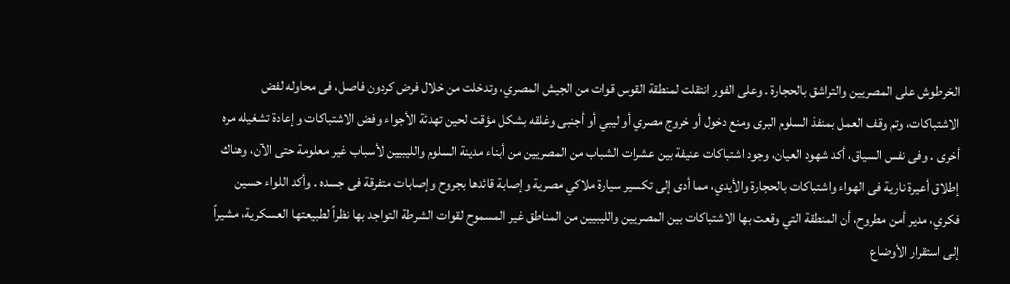الخرطوش على المصريين والتراشق بالحجارة . وعلى الفور انتقلت لمنطقة القوس قوات من الجيش المصري، وتدخلت من خلال فرض كردون فاصل، فى محاوله لفض الاشتباكات، وتم وقف العمل بمنفذ السلوم البرى ومنع دخول أو خروج مصري أو ليبي أو أجنبى وغلقه بشكل مؤقت لحين تهدئة الأجواء وفض الاشتباكات وإعادة تشغيله مره أخرى . وفى نفس السياق، أكد شهود العيان، وجود اشتباكات عنيفة بين عشرات الشباب من المصريين من أبناء مدينة السلوم والليبيين لأسباب غير معلومة حتى الآن، وهناك إطلاق أعيرة نارية فى الهواء واشتباكات بالحجارة والأيدي، مما أدى إلى تكسير سيارة ملاكي مصرية وإصابة قائدها بجروح وإصابات متفرقة فى جسده . وأكد اللواء حسين فكري، مدير أمن مطروح، أن المنطقة التي وقعت بها الاشتباكات بين المصريين والليبيين من المناطق غير المسموح لقوات الشرطة التواجد بها نظراً لطبيعتها العسكرية، مشيراً إلى استقرار الأوضاع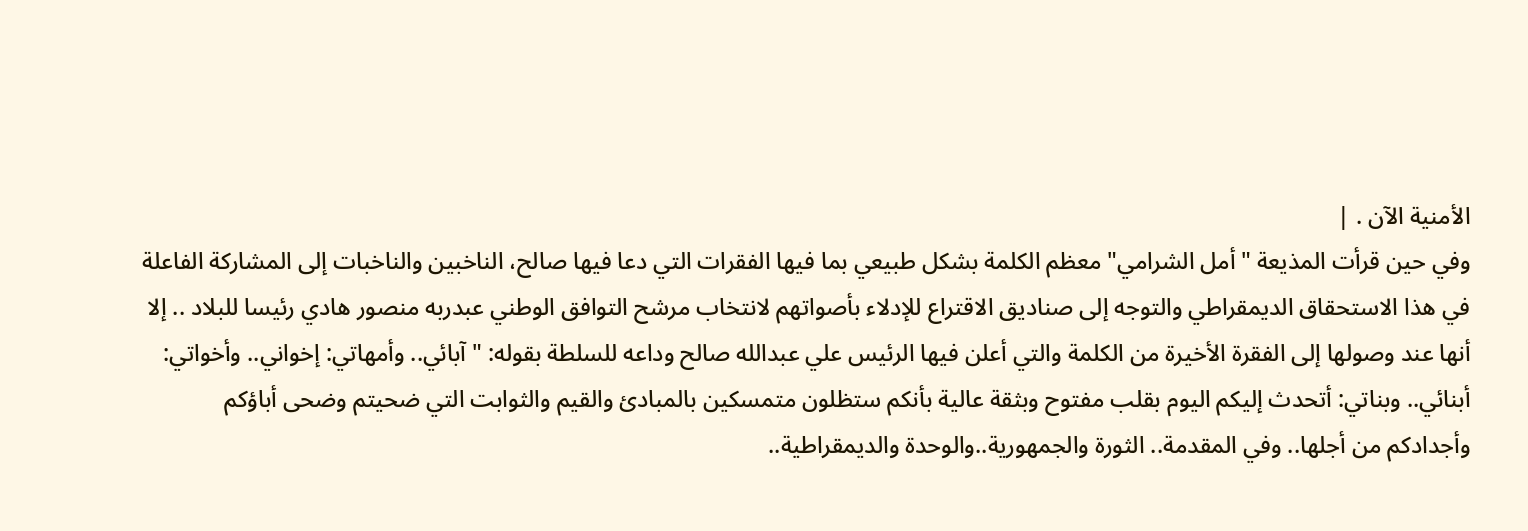الأمنية الآن . |
وفي حين قرأت المذيعة "أمل الشرامي" معظم الكلمة بشكل طبيعي بما فيها الفقرات التي دعا فيها صالح، الناخبين والناخبات إلى المشاركة الفاعلة في هذا الاستحقاق الديمقراطي والتوجه إلى صناديق الاقتراع للإدلاء بأصواتهم لانتخاب مرشح التوافق الوطني عبدربه منصور هادي رئيسا للبلاد .. إلا أنها عند وصولها إلى الفقرة الأخيرة من الكلمة والتي أعلن فيها الرئيس علي عبدالله صالح وداعه للسلطة بقوله: " آبائي.. وأمهاتي: إخواني.. وأخواتي: أبنائي.. وبناتي: أتحدث إليكم اليوم بقلب مفتوح وبثقة عالية بأنكم ستظلون متمسكين بالمبادئ والقيم والثوابت التي ضحيتم وضحى أباؤكم وأجدادكم من أجلها.. وفي المقدمة.. الثورة والجمهورية..والوحدة والديمقراطية..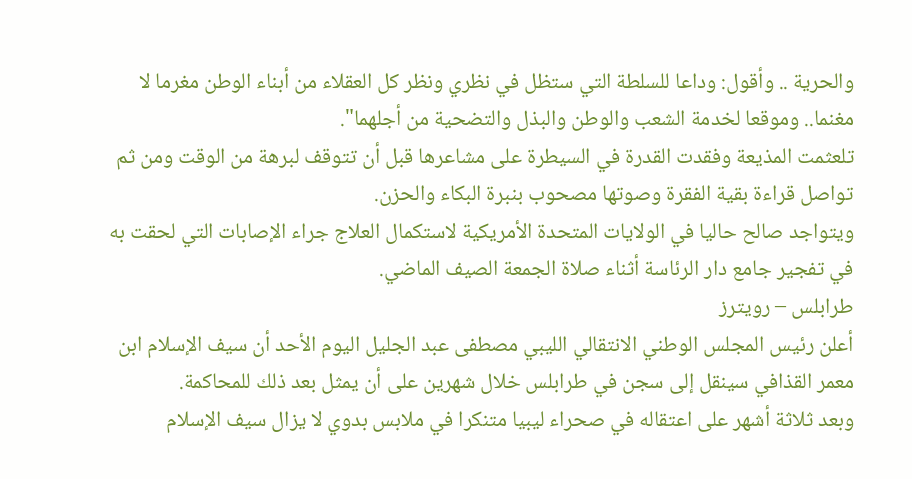والحرية .. وأقول: وداعا للسلطة التي ستظل في نظري ونظر كل العقلاء من أبناء الوطن مغرما لا مغنما.. وموقعا لخدمة الشعب والوطن والبذل والتضحية من أجلهما".
تلعثمت المذيعة وفقدت القدرة في السيطرة على مشاعرها قبل أن تتوقف لبرهة من الوقت ومن ثم تواصل قراءة بقية الفقرة وصوتها مصحوب بنبرة البكاء والحزن.
ويتواجد صالح حاليا في الولايات المتحدة الأمريكية لاستكمال العلاج جراء الإصابات التي لحقت به في تفجير جامع دار الرئاسة أثناء صلاة الجمعة الصيف الماضي.
طرابلس – رويترز
أعلن رئيس المجلس الوطني الانتقالي الليبي مصطفى عبد الجليل اليوم الأحد أن سيف الإسلام ابن معمر القذافي سينقل إلى سجن في طرابلس خلال شهرين على أن يمثل بعد ذلك للمحاكمة.
وبعد ثلاثة أشهر على اعتقاله في صحراء ليبيا متنكرا في ملابس بدوي لا يزال سيف الإسلام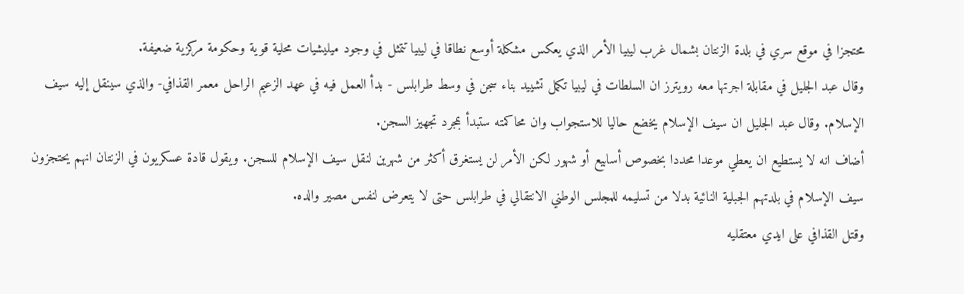محتجزا في موقع سري في بلدة الزنتان بشمال غرب ليبيا الأمر الذي يعكس مشكلة أوسع نطاقا في ليبيا تتمثل في وجود ميليشيات محلية قوية وحكومة مركزية ضعيفة.
وقال عبد الجليل في مقابلة اجرتها معه رويترز ان السلطات في ليبيا تكمل تشييد بناء سجن في وسط طرابلس - بدأ العمل فيه في عهد الزعيم الراحل معمر القذافي- والذي سينقل إليه سيف الإسلام. وقال عبد الجليل ان سيف الإسلام يخضع حاليا للاستجواب وان محاكمته ستبدأ بمجرد تجهيز السجن.
أضاف انه لا يستطيع ان يعطي موعدا محددا بخصوص أسابيع أو شهور لكن الأمر لن يستغرق أكثر من شهرين لنقل سيف الإسلام للسجن. ويقول قادة عسكريون في الزنتان انهم يحتجزون سيف الإسلام في بلدتهم الجبلية النائية بدلا من تسليمه للمجلس الوطني الانتقالي في طرابلس حتى لا يتعرض لنفس مصير والده.
وقتل القذافي على ايدي معتقليه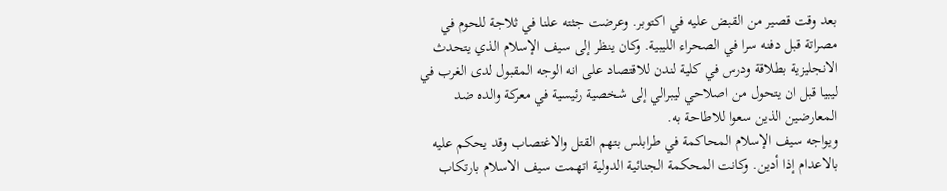بعد وقت قصير من القبض عليه في اكتوبر. وعرضت جثته علنا في ثلاجة للحوم في مصراتة قبل دفنه سرا في الصحراء الليبية. وكان ينظر إلى سيف الإسلام الذي يتحدث الانجليزية بطلاقة ودرس في كلية لندن للاقتصاد على انه الوجه المقبول لدى الغرب في ليبيا قبل ان يتحول من اصلاحي ليبرالي إلى شخصية رئيسية في معركة والده ضد المعارضين الذين سعوا للاطاحة به.
ويواجه سيف الإسلام المحاكمة في طرابلس بتهم القتل والاغتصاب وقد يحكم عليه بالاعدام إذا أدين. وكانت المحكمة الجنائية الدولية اتهمت سيف الاسلام بارتكاب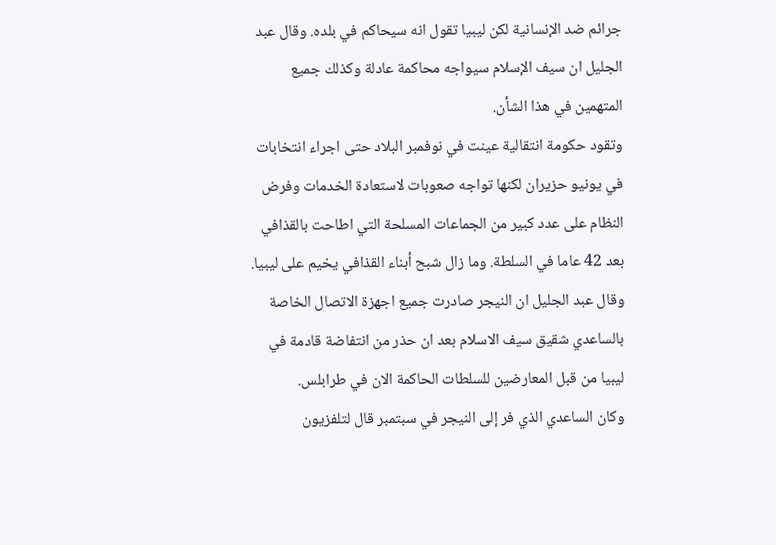جرائم ضد الإنسانية لكن ليبيا تقول انه سيحاكم في بلده. وقال عبد الجليل ان سيف الإسلام سيواجه محاكمة عادلة وكذلك جميع المتهمين في هذا الشأن.
وتقود حكومة انتقالية عينت في نوفمبر البلاد حتى اجراء انتخابات في يونيو حزيران لكنها تواجه صعوبات لاستعادة الخدمات وفرض النظام على عدد كبير من الجماعات المسلحة التي اطاحت بالقذافي بعد 42 عاما في السلطة. وما زال شبح أبناء القذافي يخيم على ليبيا. وقال عبد الجليل ان النيجر صادرت جميع اجهزة الاتصال الخاصة بالساعدي شقيق سيف الاسلام بعد ان حذر من انتفاضة قادمة في ليبيا من قبل المعارضين للسلطات الحاكمة الان في طرابلس.
وكان الساعدي الذي فر إلى النيجر في سبتمبر قال لتلفزيون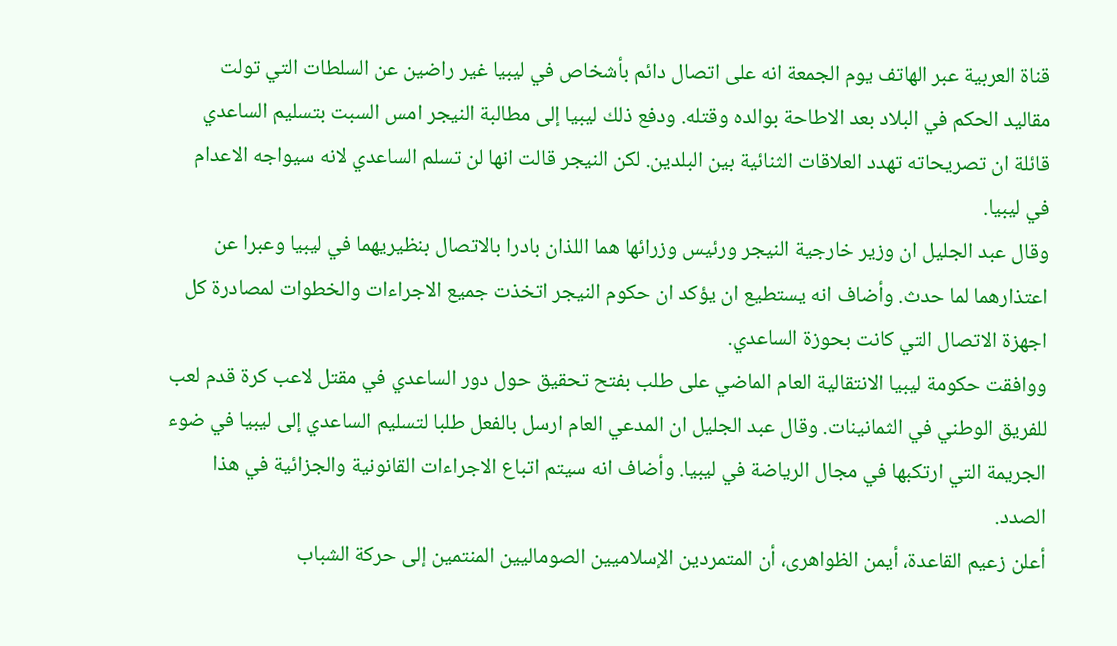قناة العربية عبر الهاتف يوم الجمعة انه على اتصال دائم بأشخاص في ليبيا غير راضين عن السلطات التي تولت مقاليد الحكم في البلاد بعد الاطاحة بوالده وقتله. ودفع ذلك ليبيا إلى مطالبة النيجر امس السبت بتسليم الساعدي قائلة ان تصريحاته تهدد العلاقات الثنائية بين البلدين. لكن النيجر قالت انها لن تسلم الساعدي لانه سيواجه الاعدام في ليبيا.
وقال عبد الجليل ان وزير خارجية النيجر ورئيس وزرائها هما اللذان بادرا بالاتصال بنظيريهما في ليبيا وعبرا عن اعتذارهما لما حدث. وأضاف انه يستطيع ان يؤكد ان حكوم النيجر اتخذت جميع الاجراءات والخطوات لمصادرة كل اجهزة الاتصال التي كانت بحوزة الساعدي.
ووافقت حكومة ليبيا الانتقالية العام الماضي على طلب بفتح تحقيق حول دور الساعدي في مقتل لاعب كرة قدم لعب للفريق الوطني في الثمانينات. وقال عبد الجليل ان المدعي العام ارسل بالفعل طلبا لتسليم الساعدي إلى ليبيا في ضوء الجريمة التي ارتكبها في مجال الرياضة في ليبيا. وأضاف انه سيتم اتباع الاجراءات القانونية والجزائية في هذا الصدد.
أعلن زعيم القاعدة، أيمن الظواهرى، أن المتمردين الإسلاميين الصوماليين المنتمين إلى حركة الشباب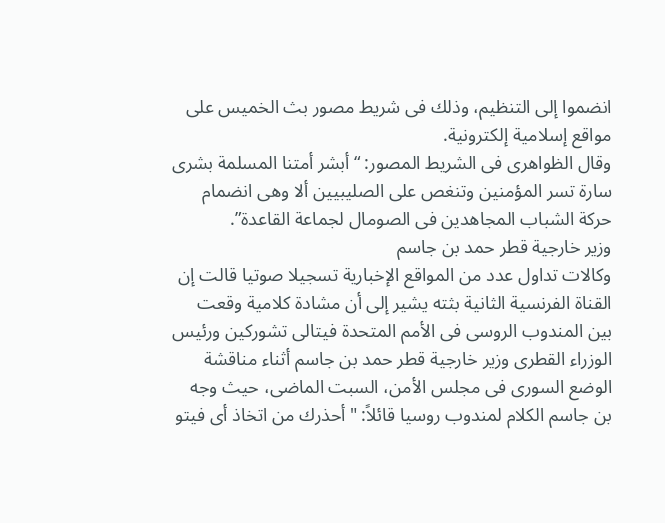انضموا إلى التنظيم، وذلك فى شريط مصور بث الخميس على مواقع إسلامية إلكترونية.
وقال الظواهرى فى الشريط المصور: “أبشر أمتنا المسلمة بشرى سارة تسر المؤمنين وتنغص على الصليبيين ألا وهى انضمام حركة الشباب المجاهدين فى الصومال لجماعة القاعدة”.
وزير خارجية قطر حمد بن جاسم
وكالات تداول عدد من المواقع الإخبارية تسجيلا صوتيا قالت إن القناة الفرنسية الثانية بثته يشير إلى أن مشادة كلامية وقعت بين المندوب الروسى فى الأمم المتحدة فيتالى تشوركين ورئيس الوزراء القطرى وزير خارجية قطر حمد بن جاسم أثناء مناقشة الوضع السورى فى مجلس الأمن، السبت الماضى، حيث وجه بن جاسم الكلام لمندوب روسيا قائلاً: "أحذرك من اتخاذ أى فيتو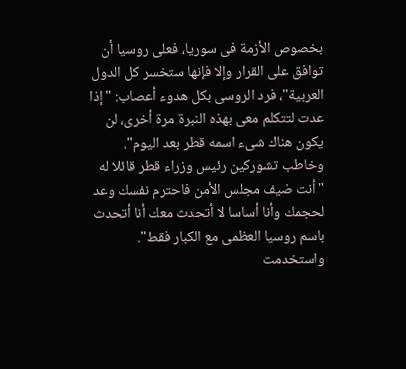بخصوص الأزمة فى سوريا، فعلى روسيا أن توافق على القرار وإلا فإنها ستخسر كل الدول العربية"، فرد الروسى بكل هدوء أعصاب: "إذا عدت لتتكلم معى بهذه النبرة مرة أخرى، لن يكون هناك شىء اسمه قطر بعد اليوم".
وخاطب تشوركين رئيس وزراء قطر قائلا له "أنت ضيف مجلس الأمن فاحترم نفسك وعد لحجمك وأنا أساسا لا أتحدث معك أنا أتحدث باسم روسيا العظمى مع الكبار فقط".
واستخدمت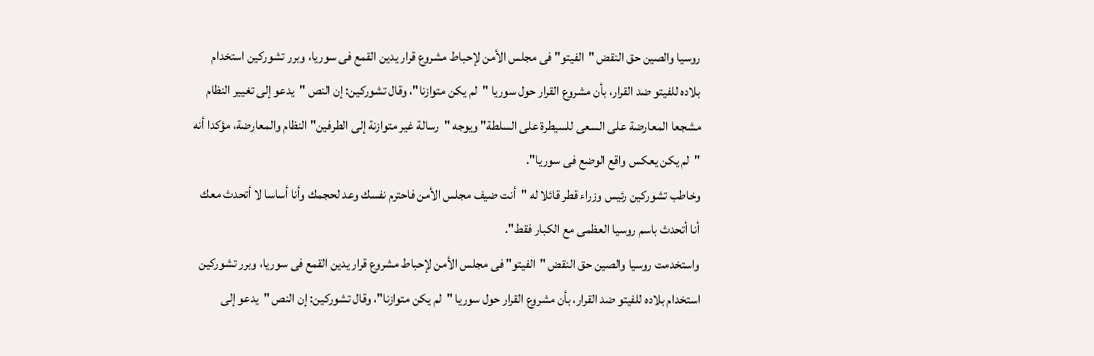روسيا والصين حق النقض "الفيتو" فى مجلس الأمن لإحباط مشروع قرار يدين القمع فى سوريا، وبرر تشوركين استخدام بلاده للفيتو ضد القرار، بأن مشروع القرار حول سوريا "لم يكن متوازنا"، وقال تشوركين: إن النص "يدعو إلى تغيير النظام مشجعا المعارضة على السعى للسيطرة على السلطة" ويوجه "رسالة غير متوازنة إلى الطرفين" النظام والمعارضة، مؤكدا أنه "لم يكن يعكس واقع الوضع فى سوريا".
وخاطب تشوركين رئيس وزراء قطر قائلا له "أنت ضيف مجلس الأمن فاحترم نفسك وعد لحجمك وأنا أساسا لا أتحدث معك أنا أتحدث باسم روسيا العظمى مع الكبار فقط".
واستخدمت روسيا والصين حق النقض "الفيتو" فى مجلس الأمن لإحباط مشروع قرار يدين القمع فى سوريا، وبرر تشوركين استخدام بلاده للفيتو ضد القرار، بأن مشروع القرار حول سوريا "لم يكن متوازنا"، وقال تشوركين: إن النص "يدعو إلى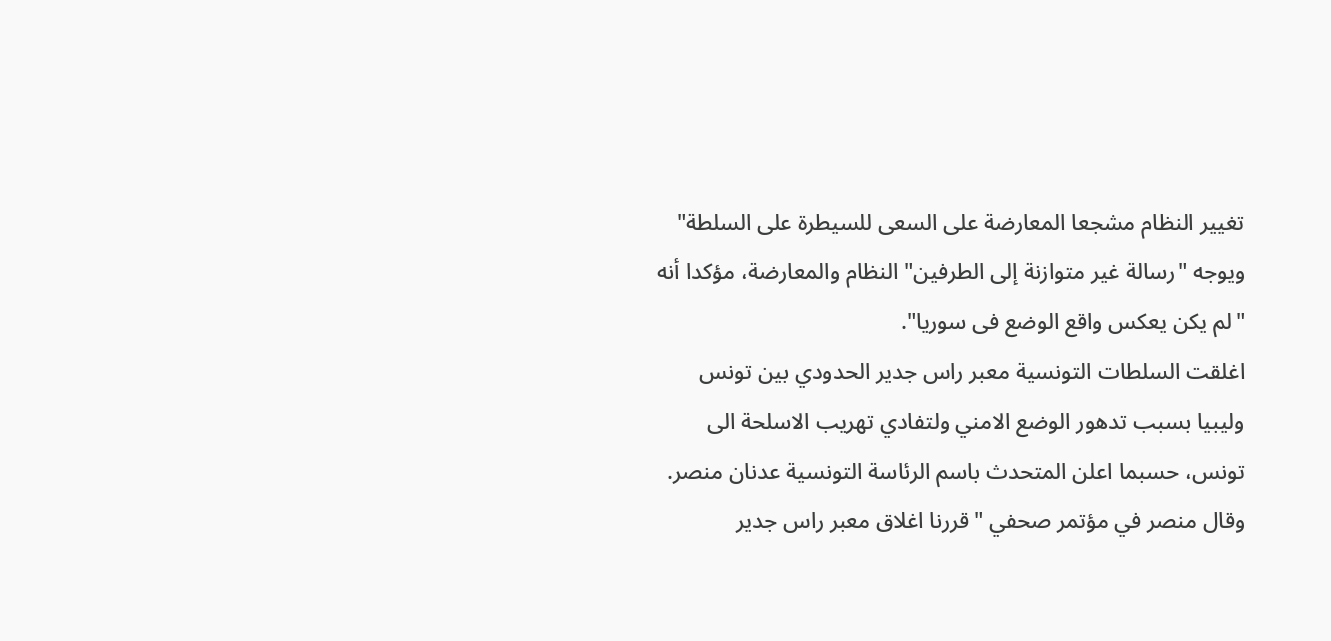تغيير النظام مشجعا المعارضة على السعى للسيطرة على السلطة" ويوجه "رسالة غير متوازنة إلى الطرفين" النظام والمعارضة، مؤكدا أنه "لم يكن يعكس واقع الوضع فى سوريا".
اغلقت السلطات التونسية معبر راس جدير الحدودي بين تونس وليبيا بسبب تدهور الوضع الامني ولتفادي تهريب الاسلحة الى تونس، حسبما اعلن المتحدث باسم الرئاسة التونسية عدنان منصر.
وقال منصر في مؤتمر صحفي "قررنا اغلاق معبر راس جدير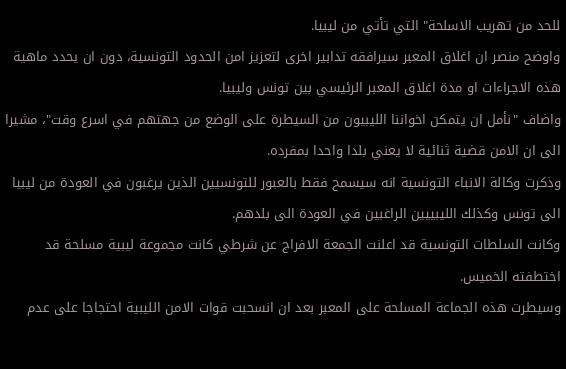للحد من تهريب الاسلحة" التي تأتي من ليبيا.
واوضح منصر ان اغلاق المعبر سيرافقه تدابير اخرى لتعزيز امن الحدود التونسية، دون ان يحدد ماهية هذه الاجراءات او مدة اغلاق المعبر الرئيسي بين تونس وليبيا.
واضاف "نأمل ان يتمكن اخواننا الليبيون من السيطرة على الوضع من جهتهم في اسرع وقت"، مشيرا الى ان الامن قضية ثنائية لا يعني بلدا واحدا بمفرده.
وذكرت وكالة الانباء التونسية انه سيسمح فقط بالعبور للتونسيين الذين يرغبون في العودة من ليبيا الى تونس وكذلك الليبييين الراغبين في العودة الى بلدهم.
وكانت السلطات التونسية قد اعلنت الجمعة الافراج عن شرطي كانت مجموعة ليبية مسلحة قد اختطفته الخميس.
وسيطرت هذه الجماعة المسلحة على المعبر بعد ان انسحبت قوات الامن الليبية احتجاجا على عدم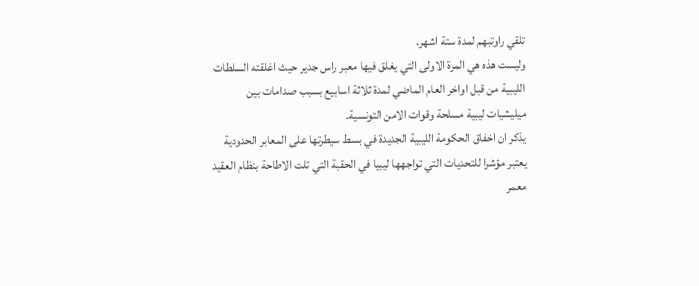تلقي راوتبهم لمدة ستة اشهر.
وليست هذه هي المرة الاولى التي يغلق فيها معبر راس جدير حيث اغلقته السلطات الليبية من قبل اواخر العام الماضي لمدة ثلاثة اسابيع بسبب صدامات بين ميليشيات ليبية مسلحة وقوات الامن التونسية.
يذكر ان اخفاق الحكومة الليبية الجديدة في بسط سيطرتها على المعابر الحدودية يعتبر مؤشرا للتحديات التي تواجهها ليبيا في الحقبة التي تلت الاطاحة بنظام العقيد معمر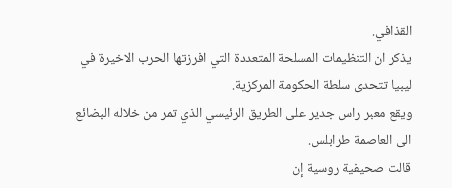القذافي.
يذكر ان التنظيمات المسلحة المتعددة التي افرزتها الحرب الاخيرة في ليبيا تتحدى سلطة الحكومة المركزية.
ويقع معبر راس جدير على الطريق الرئيسي الذي تمر من خلاله البضائع الى العاصمة طرابلس.
قالت صحيفية روسية إن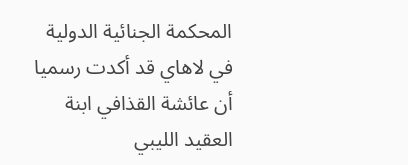المحكمة الجنائية الدولية في لاهاي قد أكدت رسميا أن عائشة القذافي ابنة العقيد الليبي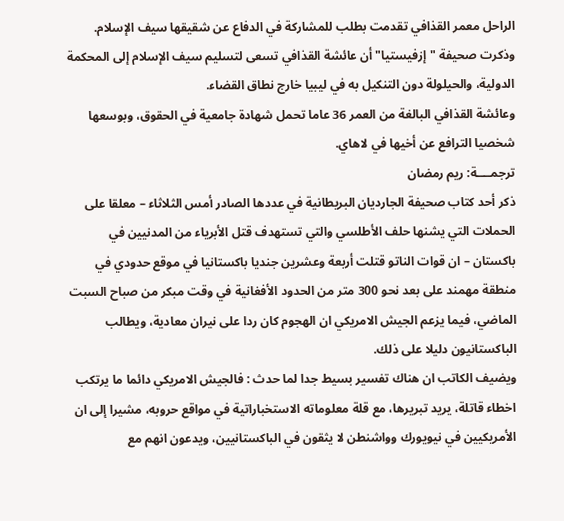الراحل معمر القذافي تقدمت بطلب للمشاركة في الدفاع عن شقيقها سيف الإسلام.
وذكرت صحيفة "إزفيستيا" أن عائشة القذافي تسعى لتسليم سيف الإسلام إلى المحكمة الدولية، والحيلولة دون التنكيل به في ليبيا خارج نطاق القضاء.
وعائشة القذافي البالغة من العمر 36 عاما تحمل شهادة جامعية في الحقوق، وبوسعها شخصيا الترافع عن أخيها في لاهاي.
ترجمــــة: ريم رمضان
ذكر أحد كتاب صحيفة الجارديان البريطانية في عددها الصادر أمس الثلاثاء – معلقا على الحملات التي يشنها حلف الأطلسي والتي تستهدف قتل الأبرياء من المدنيين في باكستان – ان قوات الناتو قتلت أربعة وعشرين جنديا باكستانيا في موقع حدودي في منطقة مهمند على بعد نحو 300 متر من الحدود الأفغانية في وقت مبكر من صباح السبت الماضي، فيما يزعم الجيش الامريكي ان الهجوم كان ردا على نيران معادية، ويطالب الباكستانيون دليلا على ذلك.
ويضيف الكاتب ان هناك تفسير بسيط جدا لما حدث : فالجيش الامريكي دائما ما يرتكب اخطاء قاتلة، يريد تبريرها، مع قلة معلوماته الاستخباراتية في مواقع حروبه، مشيرا إلى ان الأمريكيين في نيويورك وواشنطن لا يثقون في الباكستانيين، ويدعون انهم مع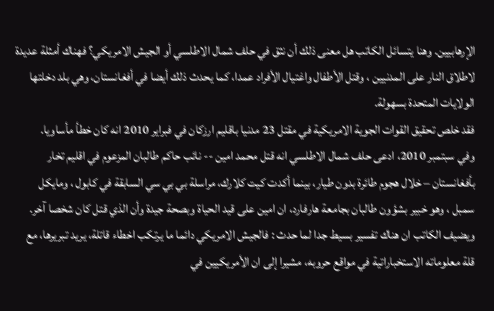الإرهابيين. وهنا يتسائل الكاتب هل معنى ذلك أن نثق في حلف شمال الاطلسي أو الجيش الامريكي؟ فهناك أمثلة عديدة لاطلاق النار على المدنيين ، وقتل الأطفال واغتيال الأفراد عمدا، كما يحدث ذلك أيضا في أفغانستان، وهي بلد دخلتها الولايات المتحدة بسهولة.
فقد خلص تحقيق القوات الجوية الامريكية في مقتل 23 مدنيا باقليم ارزكان في فبراير 2010 انه كان خطأ مأساويا.
وفي سبتمبر 2010، ادعى حلف شمال الاطلسي انه قتل محمد امين -- نائب حاكم طالبان المزعوم في اقليم تخار بأفغانستان – خلال هجوم طائرة بدون طيار، بينما أكدت كيت كلارك، مراسلة بي بي سي السابقة في كابول ، ومايكل سمبل ، وهو خبير بشؤون طالبان بجامعة هارفارد، ان امين على قيد الحياة وبصحة جيدة وأن الذي قتل كان شخصا آخر.
ويضيف الكاتب ان هناك تفسير بسيط جدا لما حدث : فالجيش الامريكي دائما ما يرتكب اخطاء قاتلة، يريد تبريرها، مع قلة معلوماته الاستخباراتية في مواقع حروبه، مشيرا إلى ان الأمريكيين في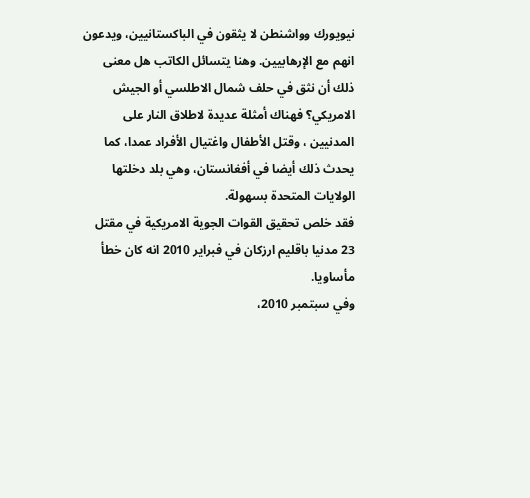نيويورك وواشنطن لا يثقون في الباكستانيين، ويدعون انهم مع الإرهابيين. وهنا يتسائل الكاتب هل معنى ذلك أن نثق في حلف شمال الاطلسي أو الجيش الامريكي؟ فهناك أمثلة عديدة لاطلاق النار على المدنيين ، وقتل الأطفال واغتيال الأفراد عمدا، كما يحدث ذلك أيضا في أفغانستان، وهي بلد دخلتها الولايات المتحدة بسهولة.
فقد خلص تحقيق القوات الجوية الامريكية في مقتل 23 مدنيا باقليم ارزكان في فبراير 2010 انه كان خطأ مأساويا.
وفي سبتمبر 2010،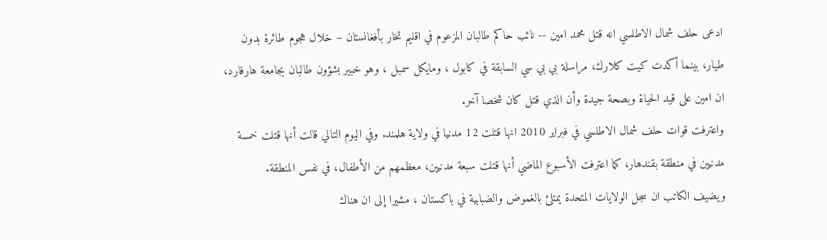ادعى حلف شمال الاطلسي انه قتل محمد امين -- نائب حاكم طالبان المزعوم في اقليم تخار بأفغانستان – خلال هجوم طائرة بدون طيار، بينما أكدت كيت كلارك، مراسلة بي بي سي السابقة في كابول ، ومايكل سمبل ، وهو خبير بشؤون طالبان بجامعة هارفارد، ان امين على قيد الحياة وبصحة جيدة وأن الذي قتل كان شخصا آخر.
واعترفت قوات حلف شمال الاطلسي في فبراير 2010 انها قتلت 12 مدنيا في ولاية هلمند. وفي اليوم التالي قالت أنها قتلت خمسة مدنيين في منطقة بقندهار، كما اعترفت الأسبوع الماضي أنها قتلت سبعة مدنيين، معظمهم من الأطفال، في نفس المنطقة.
ويضيف الكاتب ان سجل الولايات المتحدة يمتلئ بالغموض والضبابية في باكستان ، مشيرا إلى ان هناك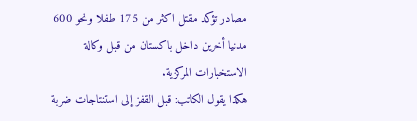مصادر تؤكد مقتل اكثر من 175 طفلا ونحو 600 مدنيا أخرين داخل باكستان من قبل وكالة الاستخبارات المركزية.
هكذا يقول الكاتب: قبل القفز إلى استنتاجات ضربة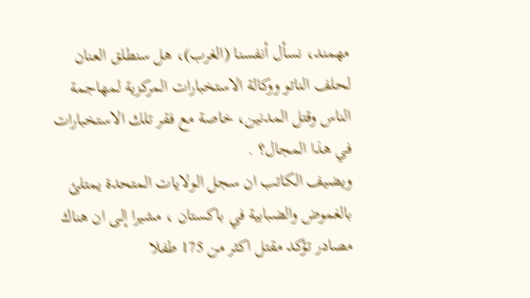مهمند، نسأل أنفسنا (الغرب)، هل سنطلق العنان لحلف الناتو ووكالة الاستخبارات المركزية لمهاجمة الناس وقتل المدنين، خاصة مع فقر تلك الاستخبارات في هذا المجال؟ .
ويضيف الكاتب ان سجل الولايات المتحدة يمتلئ بالغموض والضبابية في باكستان ، مشيرا إلى ان هناك مصادر تؤكد مقتل اكثر من 175 طفلا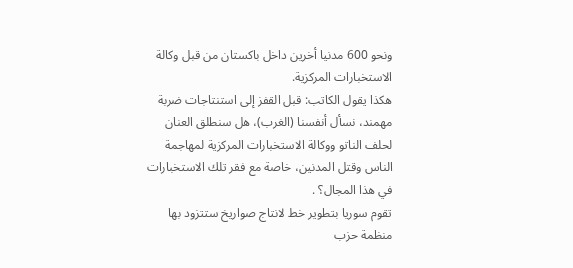ونحو 600 مدنيا أخرين داخل باكستان من قبل وكالة الاستخبارات المركزية.
هكذا يقول الكاتب: قبل القفز إلى استنتاجات ضربة مهمند، نسأل أنفسنا (الغرب)، هل سنطلق العنان لحلف الناتو ووكالة الاستخبارات المركزية لمهاجمة الناس وقتل المدنين، خاصة مع فقر تلك الاستخبارات في هذا المجال؟ .
تقوم سوريا بتطوير خط لانتاج صواريخ ستتزود بها منظمة حزب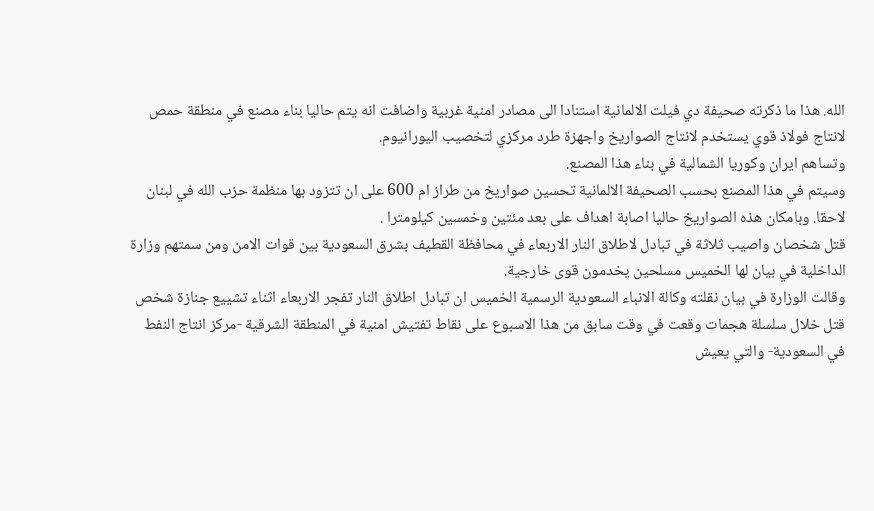الله. هذا ما ذكرته صحيفة دي فيلت الالمانية استنادا الى مصادر امنية غربية واضافت انه يتم حاليا بناء مصنع في منطقة حمص لانتاج فولاذ قوي يستخدم لانتاج الصواريخ واجهزة طرد مركزي لتخصيب اليورانيوم.
وتساهم ايران وكوريا الشمالية في بناء هذا المصنع.
وسيتم في هذا المصنع بحسب الصحيفة الالمانية تحسين صواريخ من طراز ام 600 على ان تتزود بها منظمة حزب الله في لبنان لاحقا. وبامكان هذه الصواريخ حاليا اصابة اهداف على بعد مئتين وخمسين كيلومترا .
قتل شخصان واصيب ثلاثة في تبادل لاطلاق النار الاربعاء في محافظة القطيف بشرق السعودية بين قوات الامن ومن سمتهم وزارة الداخلية في بيان لها الخميس مسلحين يخدمون قوى خارجية.
وقالت الوزارة في بيان نقلته وكالة الانباء السعودية الرسمية الخميس ان تبادل اطلاق النار تفجر الاربعاء اثناء تشييع جنازة شخص قتل خلال سلسلة هجمات وقعت في وقت سابق من هذا الاسبوع على نقاط تفتيش امنية في المنطقة الشرقية -مركز انتاج النفط في السعودية- والتي يعيش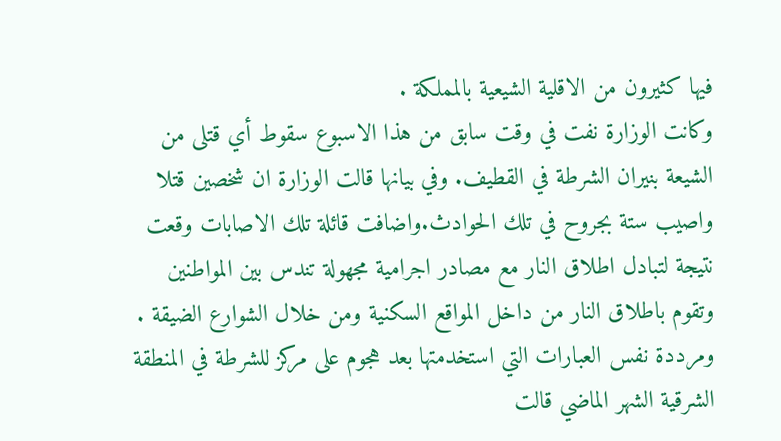فيها كثيرون من الاقلية الشيعية بالمملكة .
وكانت الوزارة نفت في وقت سابق من هذا الاسبوع سقوط أي قتلى من الشيعة بنيران الشرطة في القطيف. وفي بيانها قالت الوزارة ان شخصين قتلا واصيب ستة بجروح في تلك الحوادث.واضافت قائلة تلك الاصابات وقعت نتيجة لتبادل اطلاق النار مع مصادر اجرامية مجهولة تندس بين المواطنين وتقوم باطلاق النار من داخل المواقع السكنية ومن خلال الشوارع الضيقة .
ومرددة نفس العبارات التي استخدمتها بعد هجوم على مركز للشرطة في المنطقة الشرقية الشهر الماضي قالت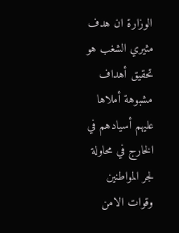الوزارة ان هدف مثيري الشغب هو تحقيق أهداف مشبوهة أملاها عليهم أسيادهم في الخارج في محاولة لجر المواطنين وقوات الامن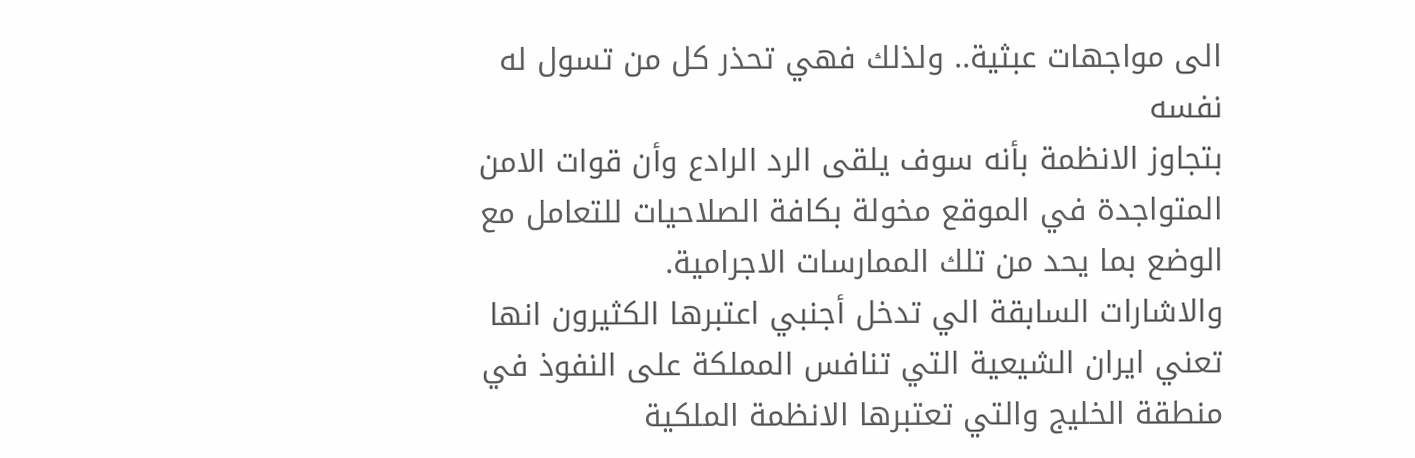الى مواجهات عبثية.. ولذلك فهي تحذر كل من تسول له نفسه
بتجاوز الانظمة بأنه سوف يلقى الرد الرادع وأن قوات الامن المتواجدة في الموقع مخولة بكافة الصلاحيات للتعامل مع الوضع بما يحد من تلك الممارسات الاجرامية.
والاشارات السابقة الي تدخل أجنبي اعتبرها الكثيرون انها تعني ايران الشيعية التي تنافس المملكة على النفوذ في منطقة الخليج والتي تعتبرها الانظمة الملكية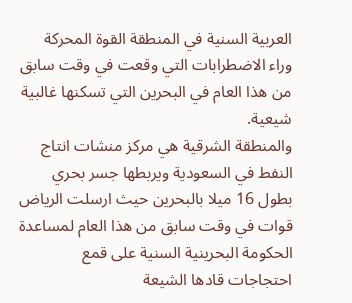العربية السنية في المنطقة القوة المحركة وراء الاضطرابات التي وقعت في وقت سابق من هذا العام في البحرين التي تسكنها غالبية شيعية.
والمنطقة الشرقية هي مركز منشات انتاج النفط في السعودية ويربطها جسر بحري بطول 16 ميلا بالبحرين حيث ارسلت الرياض قوات في وقت سابق من هذا العام لمساعدة الحكومة البحرينية السنية على قمع احتجاجات قادها الشيعة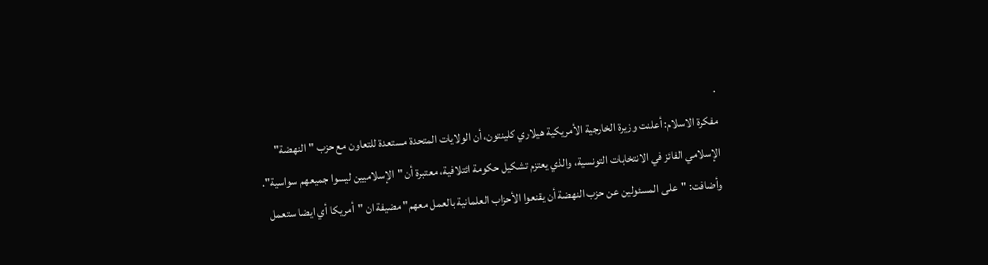.
مفكرة الاسلام: أعلنت وزيرة الخارجية الأمريكية هيلاري كلينتون، أن الولايات المتحدة مستعدة للتعاون مع حزب "النهضة" الإسلامي الفائز في الانتخابات التونسية، والذي يعتزم تشكيل حكومة ائتلافية، معتبرة أن "الإسلاميين ليسوا جميعهم سواسية".
وأضافت: "على المسئولين عن حزب النهضة أن يقنعوا الأحزاب العلمانية بالعمل معهم" مضيفة ان "أمريكا أي ايضا ستعمل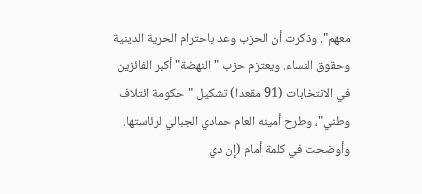معهم". وذكرت أن الحزب وعد باحترام الحرية الدينية وحقوق النساء. ويعتزم حزب "النهضة" أكبر الفائزين في الانتخابات (91 مقعدا) تشكيل "حكومة ائتلاف وطني"، وطرح أمينه العام حمادي الجبالي لرئاستها.
وأوضحت في كلمة أمام (إن دي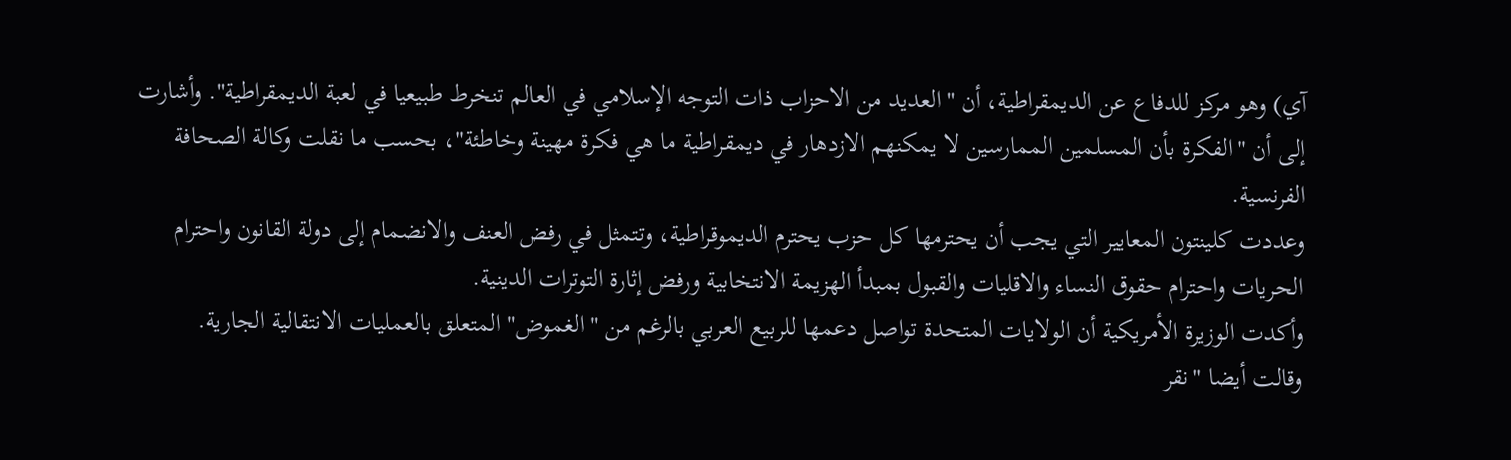آي) وهو مركز للدفاع عن الديمقراطية، أن "العديد من الاحزاب ذات التوجه الإسلامي في العالم تنخرط طبيعيا في لعبة الديمقراطية". وأشارت إلى أن "الفكرة بأن المسلمين الممارسين لا يمكنهم الازدهار في ديمقراطية ما هي فكرة مهينة وخاطئة"، بحسب ما نقلت وكالة الصحافة الفرنسية.
وعددت كلينتون المعايير التي يجب أن يحترمها كل حزب يحترم الديموقراطية، وتتمثل في رفض العنف والانضمام إلى دولة القانون واحترام الحريات واحترام حقوق النساء والاقليات والقبول بمبدأ الهزيمة الانتخابية ورفض إثارة التوترات الدينية.
وأكدت الوزيرة الأمريكية أن الولايات المتحدة تواصل دعمها للربيع العربي بالرغم من "الغموض" المتعلق بالعمليات الانتقالية الجارية.
وقالت أيضا "نقر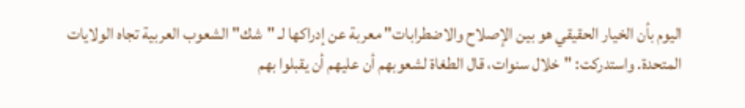اليوم بأن الخيار الحقيقي هو بين الإصلاح والاضطرابات" معربة عن إدراكها لـ "شك" الشعوب العربية تجاه الولايات المتحدة. واستدركت: "خلال سنوات، قال الطغاة لشعوبهم أن عليهم أن يقبلوا بهم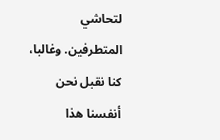لتحاشي المتطرفين. وغالبا، كنا نقبل نحن أنفسنا هذا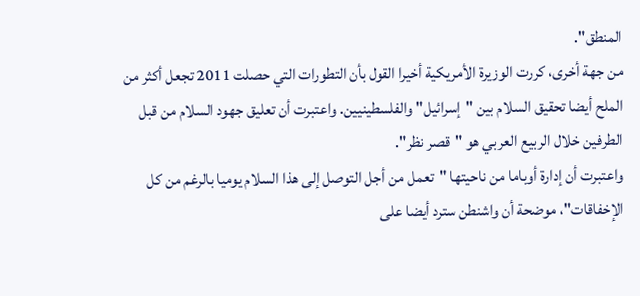المنطق".
من جهة أخرى، كررت الوزيرة الأمريكية أخيرا القول بأن التطورات التي حصلت 2011 تجعل أكثر من الملح أيضا تحقيق السلام بين "إسرائيل" والفلسطينيين. واعتبرت أن تعليق جهود السلام من قبل الطرفين خلال الربيع العربي هو "قصر نظر".
واعتبرت أن إدارة أوباما من ناحيتها "تعمل من أجل التوصل إلى هذا السلام يوميا بالرغم من كل الإخفاقات"، موضحة أن واشنطن سترد أيضا على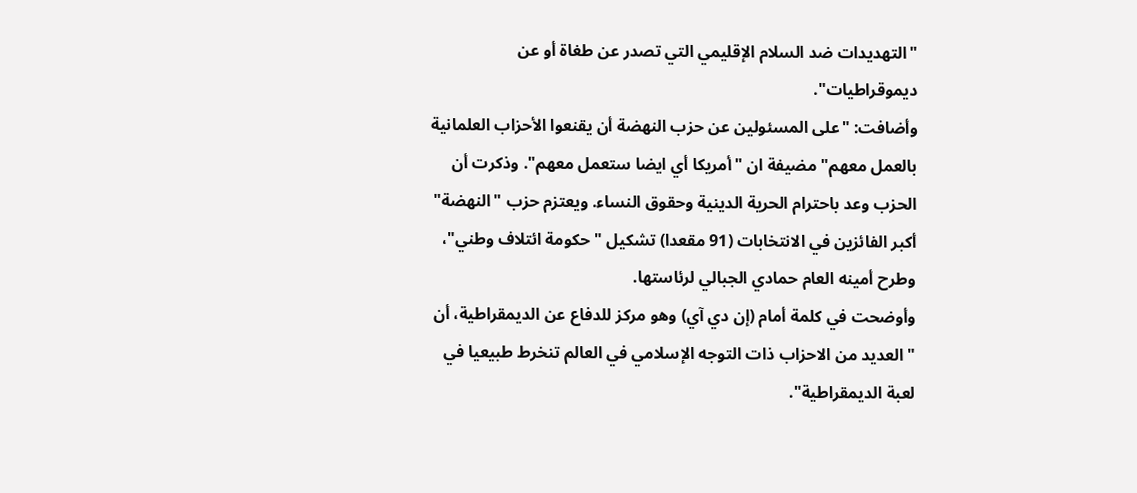"التهديدات ضد السلام الإقليمي التي تصدر عن طغاة أو عن ديموقراطيات".
وأضافت: "على المسئولين عن حزب النهضة أن يقنعوا الأحزاب العلمانية بالعمل معهم" مضيفة ان "أمريكا أي ايضا ستعمل معهم". وذكرت أن الحزب وعد باحترام الحرية الدينية وحقوق النساء. ويعتزم حزب "النهضة" أكبر الفائزين في الانتخابات (91 مقعدا) تشكيل "حكومة ائتلاف وطني"، وطرح أمينه العام حمادي الجبالي لرئاستها.
وأوضحت في كلمة أمام (إن دي آي) وهو مركز للدفاع عن الديمقراطية، أن "العديد من الاحزاب ذات التوجه الإسلامي في العالم تنخرط طبيعيا في لعبة الديمقراطية".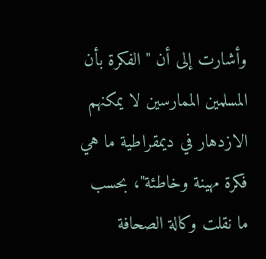وأشارت إلى أن "الفكرة بأن المسلمين الممارسين لا يمكنهم الازدهار في ديمقراطية ما هي فكرة مهينة وخاطئة"، بحسب ما نقلت وكالة الصحافة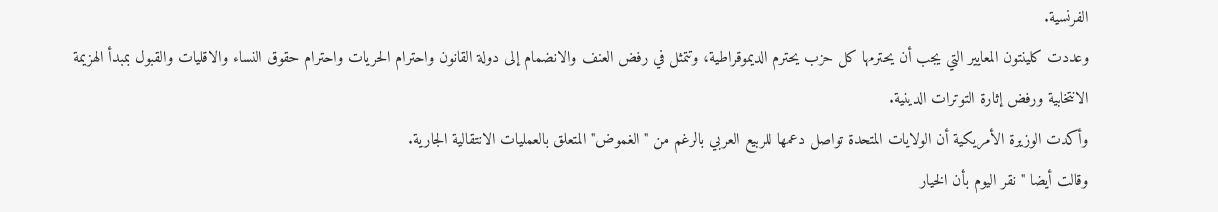الفرنسية.
وعددت كلينتون المعايير التي يجب أن يحترمها كل حزب يحترم الديموقراطية، وتتمثل في رفض العنف والانضمام إلى دولة القانون واحترام الحريات واحترام حقوق النساء والاقليات والقبول بمبدأ الهزيمة الانتخابية ورفض إثارة التوترات الدينية.
وأكدت الوزيرة الأمريكية أن الولايات المتحدة تواصل دعمها للربيع العربي بالرغم من "الغموض" المتعلق بالعمليات الانتقالية الجارية.
وقالت أيضا "نقر اليوم بأن الخيار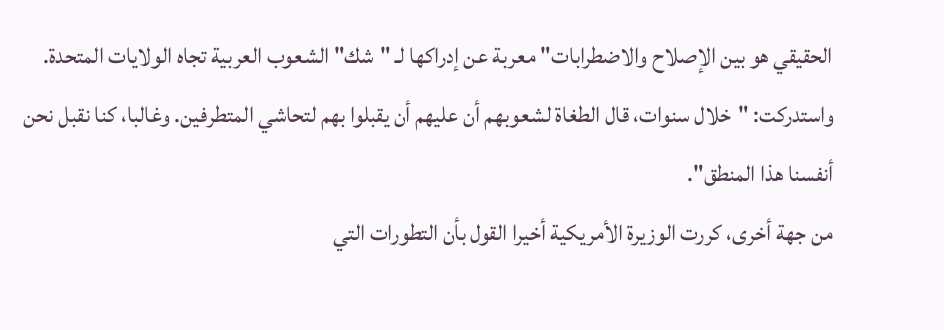الحقيقي هو بين الإصلاح والاضطرابات" معربة عن إدراكها لـ "شك" الشعوب العربية تجاه الولايات المتحدة. واستدركت: "خلال سنوات، قال الطغاة لشعوبهم أن عليهم أن يقبلوا بهم لتحاشي المتطرفين. وغالبا، كنا نقبل نحن أنفسنا هذا المنطق".
من جهة أخرى، كررت الوزيرة الأمريكية أخيرا القول بأن التطورات التي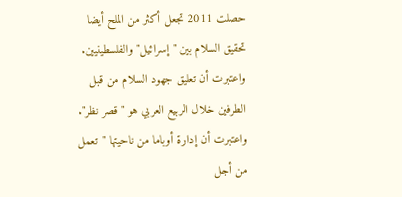حصلت 2011 تجعل أكثر من الملح أيضا تحقيق السلام بين "إسرائيل" والفلسطينيين. واعتبرت أن تعليق جهود السلام من قبل الطرفين خلال الربيع العربي هو "قصر نظر".
واعتبرت أن إدارة أوباما من ناحيتها "تعمل من أجل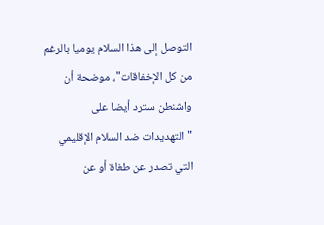التوصل إلى هذا السلام يوميا بالرغم من كل الإخفاقات"، موضحة أن واشنطن سترد أيضا على "التهديدات ضد السلام الإقليمي التي تصدر عن طغاة أو عن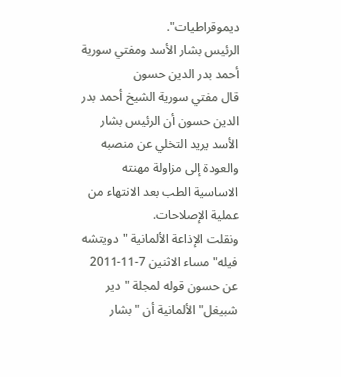ديموقراطيات".
الرئيس بشار الأسد ومفتي سورية أحمد بدر الدين حسون
قال مفتي سورية الشيخ أحمد بدر الدين حسون أن الرئيس بشار الأسد يريد التخلي عن منصبه والعودة إلى مزاولة مهنته الاساسية الطب بعد الانتهاء من عملية الإصلاحات.
ونقلت الإذاعة الألمانية "دويتشه فيله" مساء الاثنين 7-11-2011 عن حسون قوله لمجلة "دير شبيغل" الألمانية أن "بشار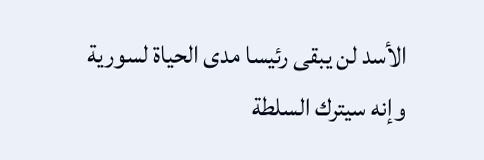الأسد لن يبقى رئيسا مدى الحياة لسورية وإنه سيترك السلطة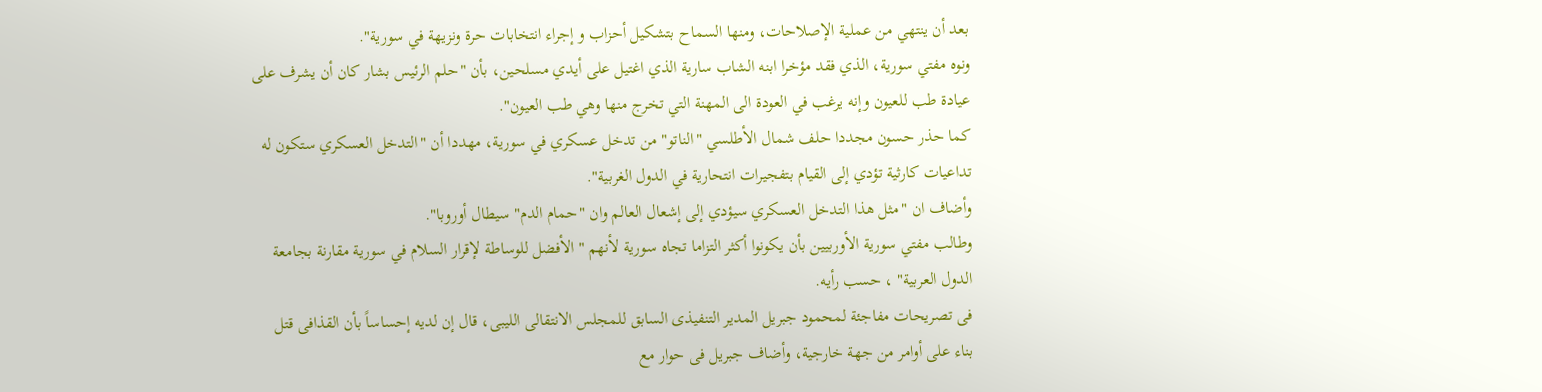بعد أن ينتهي من عملية الإصلاحات، ومنها السماح بتشكيل أحزاب و إجراء انتخابات حرة ونزيهة في سورية".
ونوه مفتي سورية، الذي فقد مؤخرا ابنه الشاب سارية الذي اغتيل على أيدي مسلحين، بأن "حلم الرئيس بشار كان أن يشرف على عيادة طب للعيون وإنه يرغب في العودة الى المهنة التي تخرج منها وهي طب العيون".
كما حذر حسون مجددا حلف شمال الأطلسي "الناتو" من تدخل عسكري في سورية، مهددا أن "التدخل العسكري ستكون له تداعيات كارثية تؤدي إلى القيام بتفجيرات انتحارية في الدول الغربية".
وأضاف ان "مثل هذا التدخل العسكري سيؤدي إلى إشعال العالم وان "حمام الدم" سيطال أوروبا".
وطالب مفتي سورية الأوربيين بأن يكونوا أكثر التزاما تجاه سورية لأنهم "الأفضل للوساطة لإقرار السلام في سورية مقارنة بجامعة الدول العربية" ، حسب رأيه.
فى تصريحات مفاجئة لمحمود جبريل المدير التنفيذى السابق للمجلس الانتقالى الليبى، قال إن لديه إحساساً بأن القذافى قتل بناء على أوامر من جهة خارجية، وأضاف جبريل فى حوار مع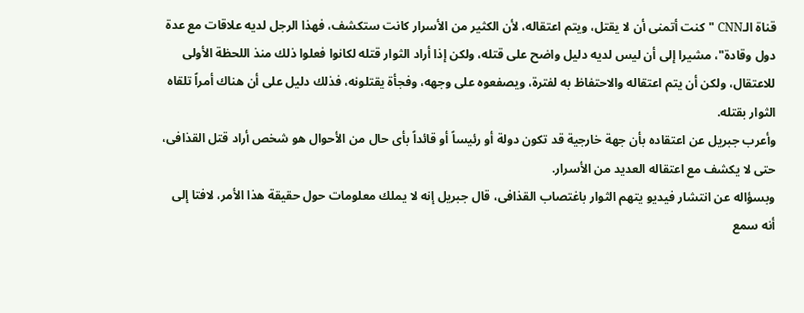قناة الـCNN "كنت أتمنى أن لا يقتل، ويتم اعتقاله، لأن الكثير من الأسرار كانت ستكشف، فهذا الرجل لديه علاقات مع عدة دول وقادة"، مشيرا إلى أن ليس لديه دليل واضح على قتله، ولكن إذا أراد الثوار قتله لكانوا فعلوا ذلك منذ اللحظة الأولى للاعتقال، ولكن أن يتم اعتقاله والاحتفاظ به لفترة، ويصفعوه على وجهه، وفجأة يقتلونه، فذلك دليل على أن هناك أمراً تلقاه الثوار بقتله.
وأعرب جبريل عن اعتقاده بأن جهة خارجية قد تكون دولة أو رئيساً أو قائداً بأى حال من الأحوال هو شخص أراد قتل القذافى، حتى لا يكشف مع اعتقاله العديد من الأسرار.
وبسؤاله عن انتشار فيديو يتهم الثوار باغتصاب القذافى، قال جبريل إنه لا يملك معلومات حول حقيقة هذا الأمر، لافتا إلى أنه سمع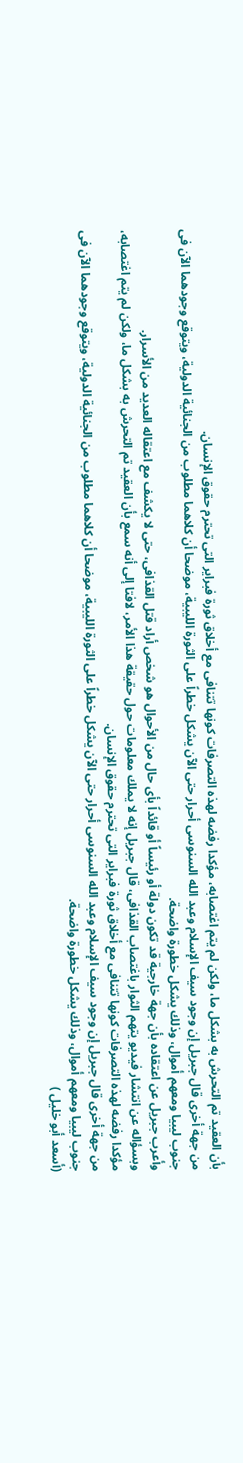بأن العقيد تم التحرش به بشكل ما، ولكن لم يتم اغتصابه، مؤكدا رفضه لهذه التصرفات كونها تتنافى مع أخلاق ثورة فبراير التى تحترم حقوق الإنسان.
من جهة أخرى قال جبريل إن وجود سيف الإسلام وعبد الله السنوسى أحرار حتى الآن يشكل خطراً على الثورة الليبية، موضحا أن كلاهما مطلوب من الجنائية الدولية، ويتوقع وجودهما الآن فى جنوب ليبيا ومعهم أموال، وذلك يشكل خطورة واضحة.
وأعرب جبريل عن اعتقاده بأن جهة خارجية قد تكون دولة أو رئيساً أو قائداً بأى حال من الأحوال هو شخص أراد قتل القذافى، حتى لا يكشف مع اعتقاله العديد من الأسرار.
وبسؤاله عن انتشار فيديو يتهم الثوار باغتصاب القذافى، قال جبريل إنه لا يملك معلومات حول حقيقة هذا الأمر، لافتا إلى أنه سمع بأن العقيد تم التحرش به بشكل ما، ولكن لم يتم اغتصابه، مؤكدا رفضه لهذه التصرفات كونها تتنافى مع أخلاق ثورة فبراير التى تحترم حقوق الإنسان.
من جهة أخرى قال جبريل إن وجود سيف الإسلام وعبد الله السنوسى أحرار حتى الآن يشكل خطراً على الثورة الليبية، موضحا أن كلاهما مطلوب من الجنائية الدولية، ويتوقع وجودهما الآن فى جنوب ليبيا ومعهم أموال، وذلك يشكل خطورة واضحة.
(أسعد أبو خليل )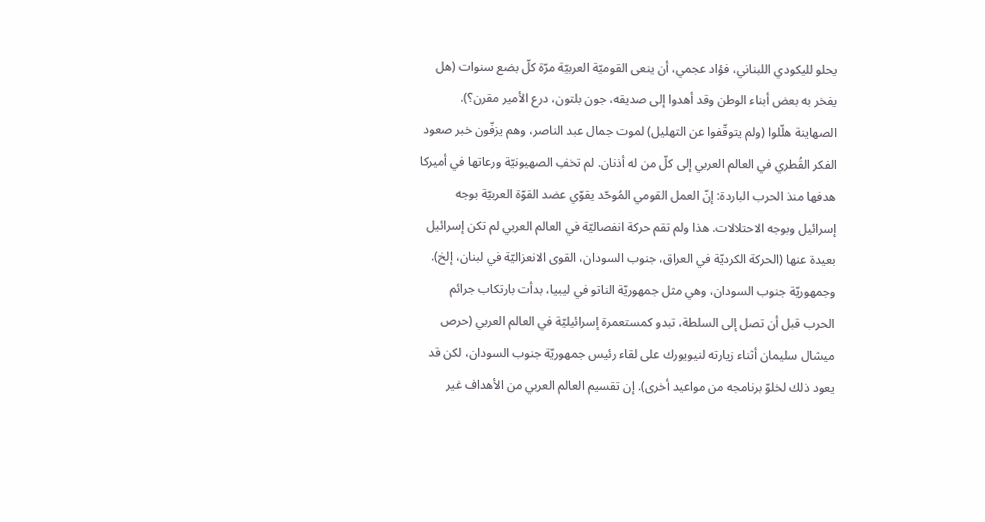يحلو لليكودي اللبناني، فؤاد عجمي، أن ينعى القوميّة العربيّة مرّة كلّ بضع سنوات (هل يفخر به بعض أبناء الوطن وقد أهدوا إلى صديقه، جون بلتون، درع الأمير مقرن؟). الصهاينة هلّلوا (ولم يتوقّفوا عن التهليل) لموت جمال عبد الناصر، وهم يزفّون خبر صعود الفكر القُطري في العالم العربي إلى كلّ من له أذنان. لم تخفِ الصهيونيّة ورعاتها في أميركا هدفها منذ الحرب الباردة: إنّ العمل القومي المُوحّد يقوّي عضد القوّة العربيّة بوجه إسرائيل وبوجه الاحتلالات. هذا ولم تقم حركة انفصاليّة في العالم العربي لم تكن إسرائيل بعيدة عنها (الحركة الكرديّة في العراق، جنوب السودان، القوى الانعزاليّة في لبنان، إلخ). وجمهوريّة جنوب السودان، وهي مثل جمهوريّة الناتو في ليبيا، بدأت بارتكاب جرائم الحرب قبل أن تصل إلى السلطة، تبدو كمستعمرة إسرائيليّة في العالم العربي (حرص ميشال سليمان أثناء زيارته لنيويورك على لقاء رئيس جمهوريّة جنوب السودان، لكن قد يعود ذلك لخلوّ برنامجه من مواعيد أخرى). إن تقسيم العالم العربي من الأهداف غير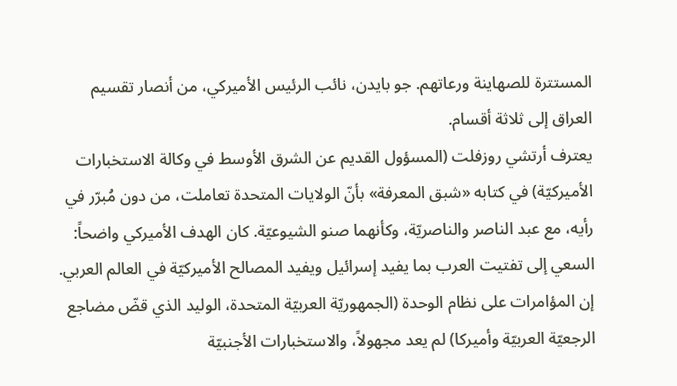المستترة للصهاينة ورعاتهم. جو بايدن، نائب الرئيس الأميركي، من أنصار تقسيم العراق إلى ثلاثة أقسام.
يعترف أرتشي روزفلت (المسؤول القديم عن الشرق الأوسط في وكالة الاستخبارات الأميركيّة) في كتابه «شبق المعرفة» بأنّ الولايات المتحدة تعاملت، من دون مُبرّر في رأيه، مع عبد الناصر والناصريّة، وكأنهما صنو الشيوعيّة. كان الهدف الأميركي واضحاً: السعي إلى تفتيت العرب بما يفيد إسرائيل ويفيد المصالح الأميركيّة في العالم العربي. إن المؤامرات على نظام الوحدة (الجمهوريّة العربيّة المتحدة، الوليد الذي قضّ مضاجع الرجعيّة العربيّة وأميركا) لم يعد مجهولاً، والاستخبارات الأجنبيّة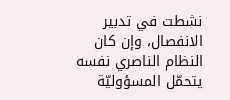نشطت في تدبير الانفصال، وإن كان النظام الناصري نفسه يتحمّل المسؤوليّة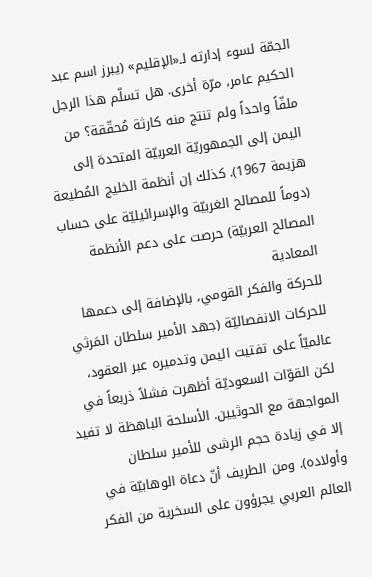الجمّة لسوء إدارته لـ«الإقليم» (يبرز اسم عبد الحكيم عامر، مرّة أخرى. هل تسلّم هذا الرجل ملفّاً واحداً ولم تنتج منه كارثة مُحقّقة؟ من اليمن إلى الجمهوريّة العربيّة المتحدة إلى هزيمة 1967). كذلك إن أنظمة الخليج المُطيعة (دوماً للمصالح الغربيّة والإسرائيليّة على حساب المصالح العربيّة) حرصت على دعم الأنظمة المعادية
للحركة والفكر القومي، بالإضافة إلى دعمها للحركات الانفصاليّة (جهد الأمير سلطان المَرثي عالميّاً على تفتيت اليمن وتدميره عبر العقود، لكن القوّات السعوديّة أظهرت فشلاً ذريعاً في المواجهة مع الحوثيين. الأسلحة الباهظة لا تفيد إلا في زيادة حجم الرشى للأمير سلطان وأولاده). ومن الطريف أنّ دعاة الوهابيّة في العالم العربي يجرؤون على السخرية من الفكر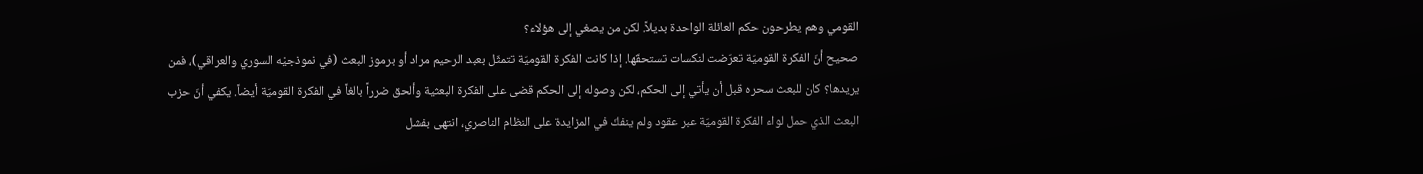القومي وهم يطرحون حكم العائلة الواحدة بديلاً. لكن من يصغي إلى هؤلاء؟
صحيح أنّ الفكرة القوميّة تعرّضت لنكسات تستحقّها. إذا كانت الفكرة القوميّة تتمثّل بعبد الرحيم مراد أو برموز البعث (في نموذجيْه السوري والعراقي)، فمن يريدها؟ كان للبعث سحره قبل أن يأتي إلى الحكم، لكن وصوله إلى الحكم قضى على الفكرة البعثية وألحق ضرراً بالغاً في الفكرة القوميّة أيضاً. يكفي أنّ حزب البعث الذي حمل لواء الفكرة القوميّة عبر عقود ولم ينفكّ في المزايدة على النظام الناصري، انتهى بفشل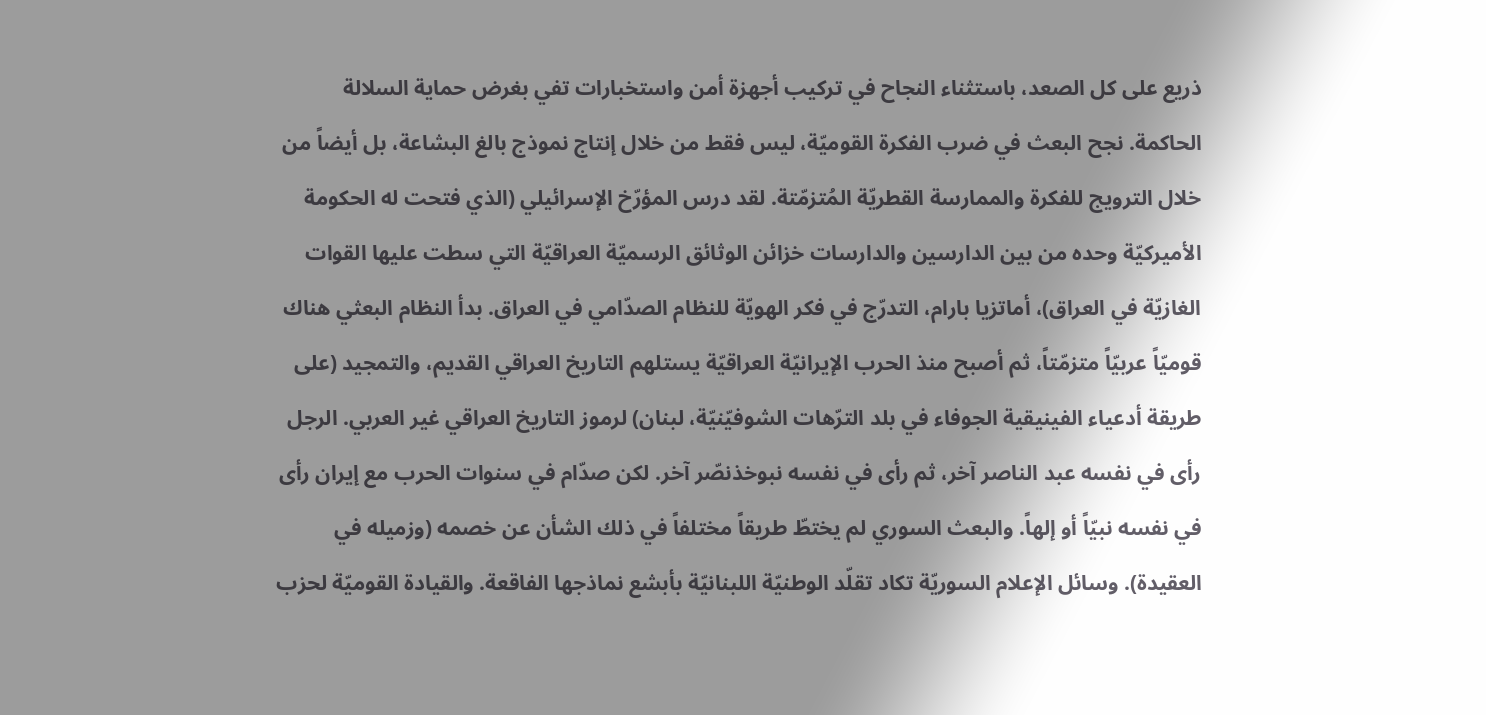ذريع على كل الصعد، باستثناء النجاح في تركيب أجهزة أمن واستخبارات تفي بغرض حماية السلالة الحاكمة. نجح البعث في ضرب الفكرة القوميّة، ليس فقط من خلال إنتاج نموذج بالغ البشاعة، بل أيضاً من خلال الترويج للفكرة والممارسة القطريّة المُتزمّتة. لقد درس المؤرّخ الإسرائيلي (الذي فتحت له الحكومة الأميركيّة وحده من بين الدارسين والدارسات خزائن الوثائق الرسميّة العراقيّة التي سطت عليها القوات الغازيّة في العراق)، أماتزيا بارام، التدرّج في فكر الهويّة للنظام الصدّامي في العراق. بدأ النظام البعثي هناك قوميّاً عربيّاً متزمّتاً، ثم أصبح منذ الحرب الإيرانيّة العراقيّة يستلهم التاريخ العراقي القديم، والتمجيد (على طريقة أدعياء الفينيقية الجوفاء في بلد الترّهات الشوفيّنيّة، لبنان) لرموز التاريخ العراقي غير العربي. الرجل رأى في نفسه عبد الناصر آخر، ثم رأى في نفسه نبوخذنصّر آخر. لكن صدّام في سنوات الحرب مع إيران رأى في نفسه نبيّاً أو إلهاً. والبعث السوري لم يختطّ طريقاً مختلفاً في ذلك الشأن عن خصمه (وزميله في العقيدة). وسائل الإعلام السوريّة تكاد تقلّد الوطنيّة اللبنانيّة بأبشع نماذجها الفاقعة. والقيادة القوميّة لحزب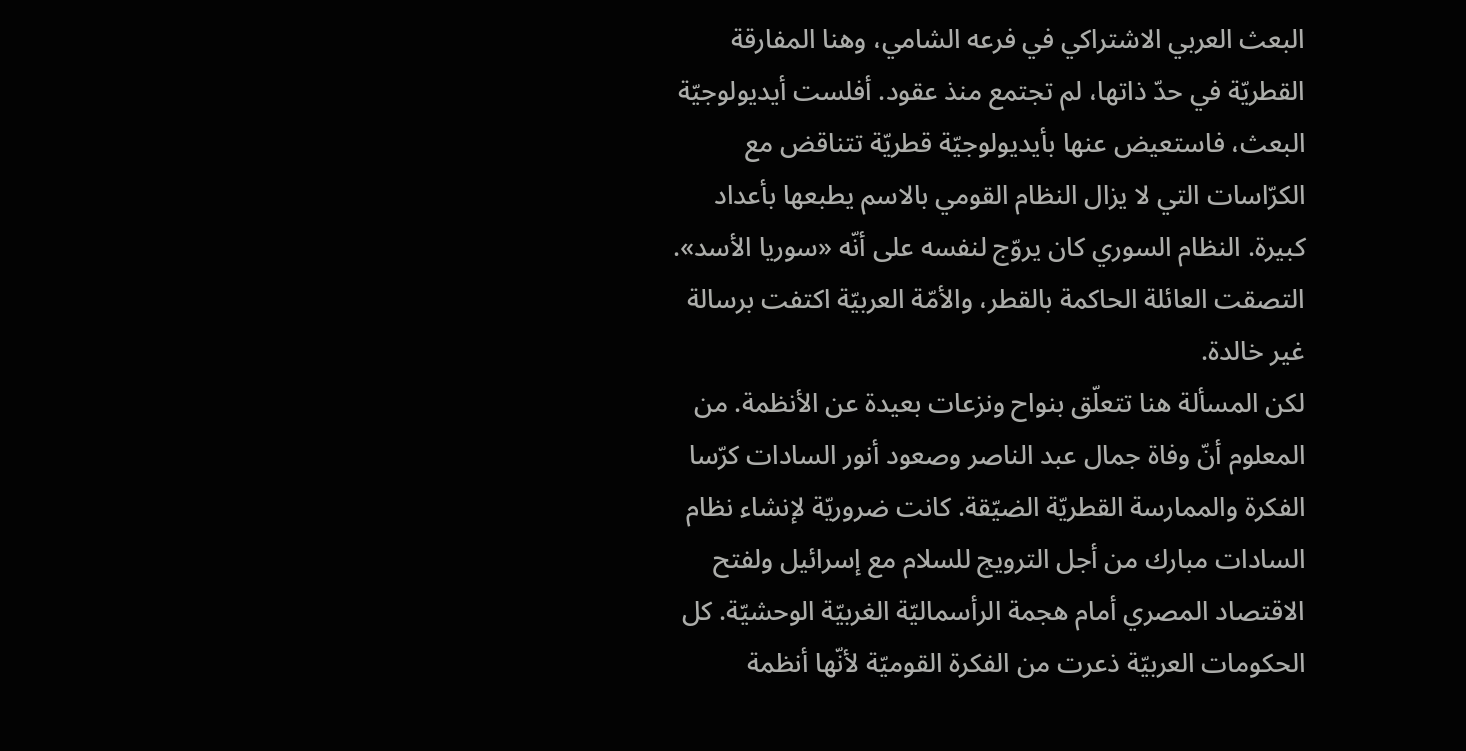البعث العربي الاشتراكي في فرعه الشامي، وهنا المفارقة القطريّة في حدّ ذاتها، لم تجتمع منذ عقود. أفلست أيديولوجيّة البعث، فاستعيض عنها بأيديولوجيّة قطريّة تتناقض مع الكرّاسات التي لا يزال النظام القومي بالاسم يطبعها بأعداد كبيرة. النظام السوري كان يروّج لنفسه على أنّه «سوريا الأسد». التصقت العائلة الحاكمة بالقطر، والأمّة العربيّة اكتفت برسالة غير خالدة.
لكن المسألة هنا تتعلّق بنواح ونزعات بعيدة عن الأنظمة. من المعلوم أنّ وفاة جمال عبد الناصر وصعود أنور السادات كرّسا الفكرة والممارسة القطريّة الضيّقة. كانت ضروريّة لإنشاء نظام السادات مبارك من أجل الترويج للسلام مع إسرائيل ولفتح الاقتصاد المصري أمام هجمة الرأسماليّة الغربيّة الوحشيّة. كل الحكومات العربيّة ذعرت من الفكرة القوميّة لأنّها أنظمة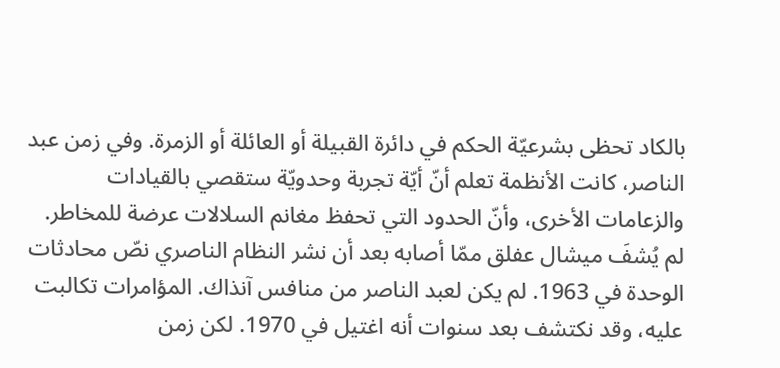بالكاد تحظى بشرعيّة الحكم في دائرة القبيلة أو العائلة أو الزمرة. وفي زمن عبد الناصر، كانت الأنظمة تعلم أنّ أيّة تجربة وحدويّة ستقصي بالقيادات والزعامات الأخرى، وأنّ الحدود التي تحفظ مغانم السلالات عرضة للمخاطر. لم يُشفَ ميشال عفلق ممّا أصابه بعد أن نشر النظام الناصري نصّ محادثات الوحدة في 1963. لم يكن لعبد الناصر من منافس آنذاك. المؤامرات تكالبت عليه، وقد نكتشف بعد سنوات أنه اغتيل في 1970. لكن زمن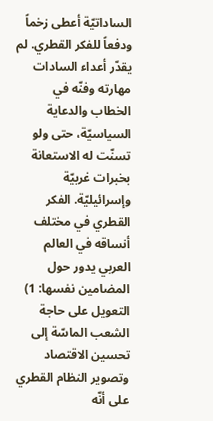الساداتيّة أعطى زخماً ودفعاً للفكر القطري. لم يقدّر أعداء السادات مهارته وفنّه في الخطاب والدعاية السياسيّة، حتى ولو تسنّت له الاستعانة بخبرات غربيّة وإسرائيليّة. الفكر القطري في مختلف أنساقه في العالم العربي يدور حول المضامين نفسها: 1) التعويل على حاجة الشعب الماسّة إلى تحسين الاقتصاد وتصوير النظام القطري على أنّه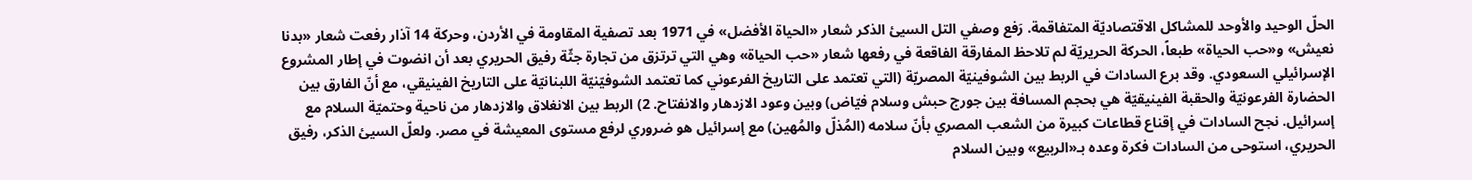الحلّ الوحيد والأوحد للمشاكل الاقتصاديّة المتفاقمة. رَفع وصفي التل السيئ الذكر شعار «الحياة الأفضل» في 1971 بعد تصفية المقاومة في الأردن، وحركة 14 آذار رفعت شعار «بدنا نعيش» و«حب الحياة» طبعاً، الحركة الحريريّة لم تلاحظ المفارقة الفاقعة في رفعها شعار «حب الحياة» وهي التي ترتزق من تجارة جثّة رفيق الحريري بعد أن انضوت في إطار المشروع الإسرائيلي السعودي. وقد برع السادات في الربط بين الشوفينيّة المصريّة (التي تعتمد على التاريخ الفرعوني كما تعتمد الشوفيّنيّة اللبنانيّة على التاريخ الفينيقي، مع أنّ الفارق بين الحضارة الفرعونيّة والحقبة الفينيقيّة هي بحجم المسافة بين جورج حبش وسلام فيّاض) وبين وعود الازدهار والانفتاح. 2) الربط بين الانغلاق والازدهار من ناحية وحتميّة السلام مع إسرائيل. نجح السادات في إقناع قطاعات كبيرة من الشعب المصري بأنّ سلامه (المُذلّ والمُهين) مع إسرائيل هو ضروري لرفع مستوى المعيشة في مصر. ولعلّ السيئ الذكر، رفيق الحريري، استوحى من السادات فكرة وعده بـ«الربيع» وبين السلام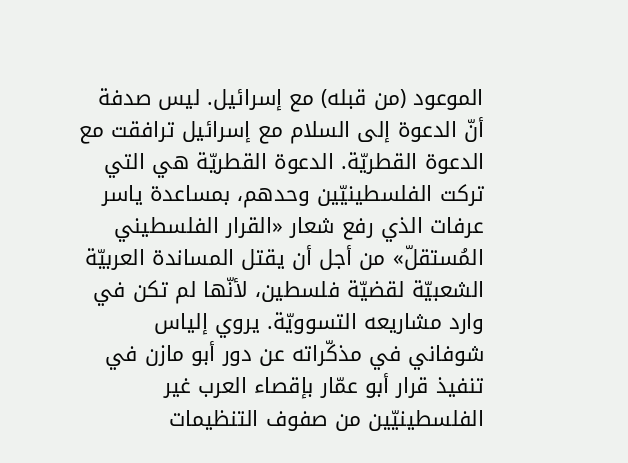الموعود (من قبله) مع إسرائيل. ليس صدفة أنّ الدعوة إلى السلام مع إسرائيل ترافقت مع الدعوة القطريّة. الدعوة القطريّة هي التي تركت الفلسطينيّين وحدهم، بمساعدة ياسر عرفات الذي رفع شعار «القرار الفلسطيني المُستقلّ» من أجل أن يقتل المساندة العربيّة الشعبيّة لقضيّة فلسطين، لأنّها لم تكن في وارد مشاريعه التسوويّة. يروي إلياس شوفاني في مذكّراته عن دور أبو مازن في تنفيذ قرار أبو عمّار بإقصاء العرب غير الفلسطينيّين من صفوف التنظيمات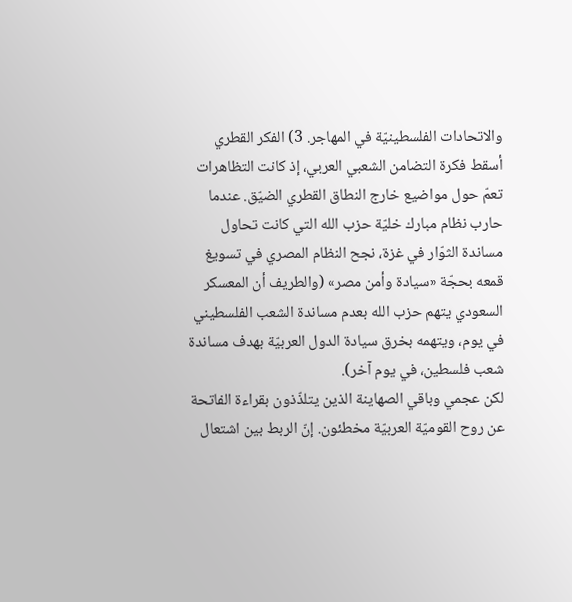والاتحادات الفلسطينيّة في المهاجر. 3) الفكر القطري أسقط فكرة التضامن الشعبي العربي، إذ كانت التظاهرات تعمّ حول مواضيع خارج النطاق القطري الضيّق. عندما حارب نظام مبارك خليّة حزب الله التي كانت تحاول مساندة الثوّار في غزة، نجح النظام المصري في تسويغ قمعه بحجّة «سيادة وأمن مصر» (والطريف أن المعسكر السعودي يتهم حزب الله بعدم مساندة الشعب الفلسطيني في يوم، ويتهمه بخرق سيادة الدول العربيّة بهدف مساندة شعب فلسطين، في يوم آخر).
لكن عجمي وباقي الصهاينة الذين يتلذّذون بقراءة الفاتحة عن روح القوميّة العربيّة مخطئون. إنّ الربط بين اشتعال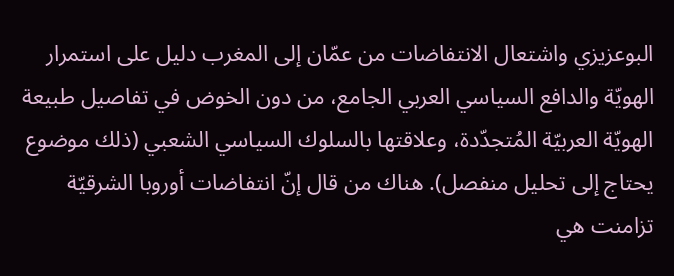البوعزيزي واشتعال الانتفاضات من عمّان إلى المغرب دليل على استمرار الهويّة والدافع السياسي العربي الجامع، من دون الخوض في تفاصيل طبيعة الهويّة العربيّة المُتجدّدة، وعلاقتها بالسلوك السياسي الشعبي (ذلك موضوع يحتاج إلى تحليل منفصل). هناك من قال إنّ انتفاضات أوروبا الشرقيّة تزامنت هي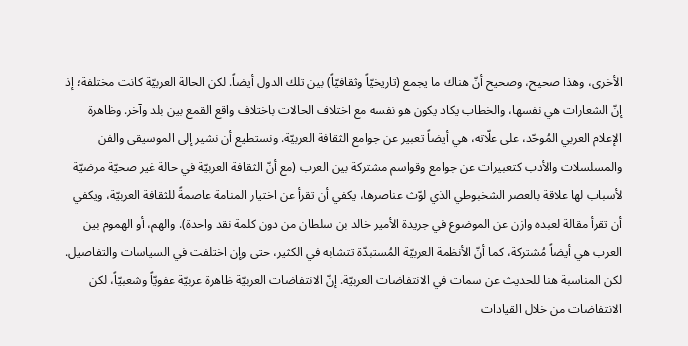الأخرى، وهذا صحيح، وصحيح أنّ هناك ما يجمع (تاريخيّاً وثقافيّاً) بين تلك الدول أيضاً. لكن الحالة العربيّة كانت مختلفة؛ إذ إنّ الشعارات هي نفسها، والخطاب يكاد يكون هو نفسه مع اختلاف الحالات باختلاف واقع القمع بين بلد وآخر. وظاهرة الإعلام العربي المُوحّد، على علّاته، هي أيضاً تعبير عن جوامع الثقافة العربيّة. ونستطيع أن نشير إلى الموسيقى والفن والمسلسلات والأدب كتعبيرات عن جوامع وقواسم مشتركة بين العرب (مع أنّ الثقافة العربيّة في حالة غير صحيّة مرضيّة لأسباب لها علاقة بالعصر الشخبوطي الذي لوّث عناصرها، يكفي أن تقرأ عن اختيار المنامة عاصمةً للثقافة العربيّة، ويكفي أن تقرأ مقالة لعبده وازن عن الموضوع في جريدة الأمير خالد بن سلطان من دون كلمة نقد واحدة). والهم، أو الهموم بين العرب هي أيضاً مُشتركة، كما أنّ الأنظمة العربيّة المُستبدّة تتشابه في الكثير، حتى وإن اختلفت في السياسات والتفاصيل.
لكن المناسبة هنا للحديث عن سمات في الانتفاضات العربيّة. إنّ الانتفاضات العربيّة ظاهرة عربيّة عفويّاً وشعبيّاً، لكن الانتفاضات من خلال القيادات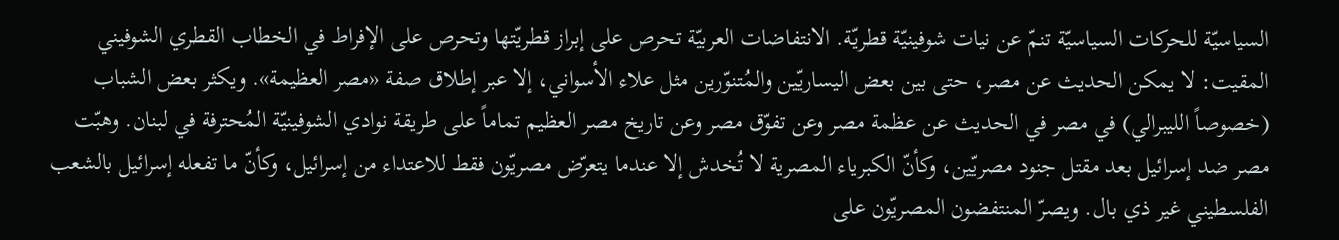السياسيّة للحركات السياسيّة تنمّ عن نيات شوفينيّة قطريّة. الانتفاضات العربيّة تحرص على إبراز قطريّتها وتحرص على الإفراط في الخطاب القطري الشوفيني المقيت: لا يمكن الحديث عن مصر، حتى بين بعض اليساريّين والمُتنوّرين مثل علاء الأسواني، إلا عبر إطلاق صفة «مصر العظيمة». ويكثر بعض الشباب (خصوصاً الليبرالي) في مصر في الحديث عن عظمة مصر وعن تفوّق مصر وعن تاريخ مصر العظيم تماماً على طريقة نوادي الشوفينيّة المُحترفة في لبنان. وهبّت مصر ضد إسرائيل بعد مقتل جنود مصريّين، وكأنّ الكبرياء المصرية لا تُخدش إلا عندما يتعرّض مصريّون فقط للاعتداء من إسرائيل، وكأنّ ما تفعله إسرائيل بالشعب الفلسطيني غير ذي بال. ويصرّ المنتفضون المصريّون على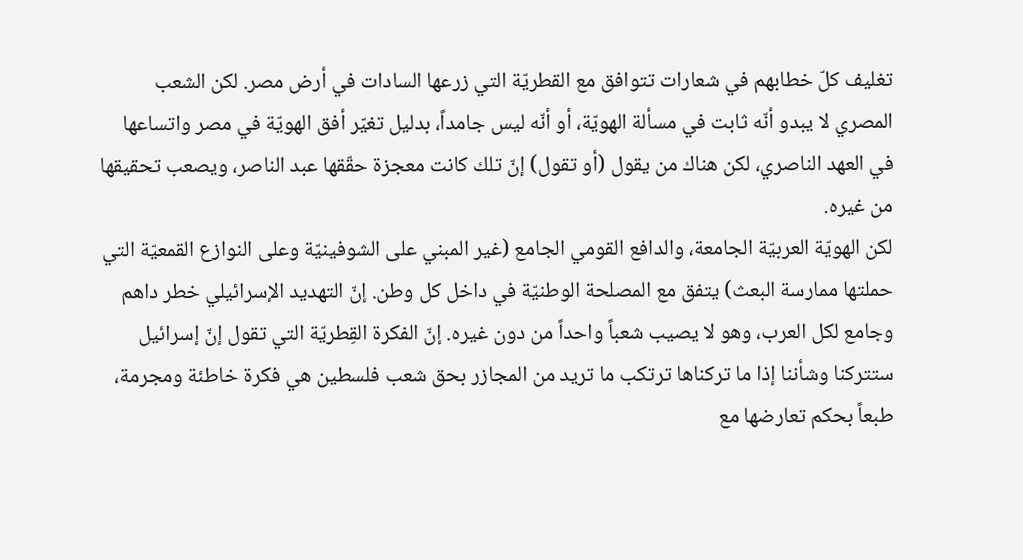تغليف كلّ خطابهم في شعارات تتوافق مع القطريّة التي زرعها السادات في أرض مصر. لكن الشعب المصري لا يبدو أنّه ثابت في مسألة الهويّة، أو أنّه ليس جامداً، بدليل تغيّر أفق الهويّة في مصر واتساعها في العهد الناصري، لكن هناك من يقول (أو تقول) إنّ تلك كانت معجزة حقّقها عبد الناصر، ويصعب تحقيقها من غيره.
لكن الهويّة العربيّة الجامعة، والدافع القومي الجامع (غير المبني على الشوفينيّة وعلى النوازع القمعيّة التي حملتها ممارسة البعث) يتفق مع المصلحة الوطنيّة في داخل كل وطن. إنّ التهديد الإسرائيلي خطر داهم وجامع لكل العرب، وهو لا يصيب شعباً واحداً من دون غيره. إنّ الفكرة القِطريّة التي تقول إنّ إسرائيل ستتركنا وشأننا إذا ما تركناها ترتكب ما تريد من المجازر بحق شعب فلسطين هي فكرة خاطئة ومجرمة، طبعاً بحكم تعارضها مع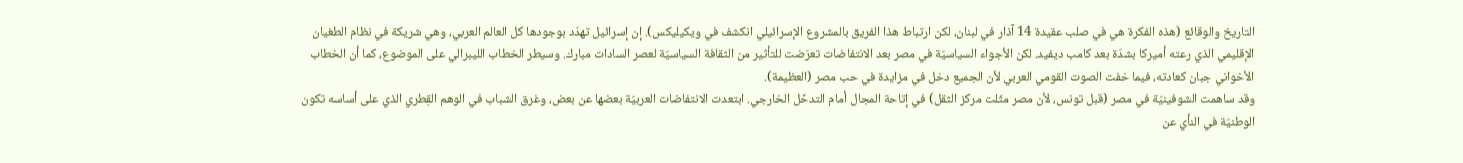التاريخ والوقائع (هذه الفكرة هي في صلب عقيدة 14 آذار في لبنان، لكن ارتباط هذا الفريق بالمشروع الإسرائيلي انكشف في ويكيليكس). إن إسرائيل تهدّد بوجودها كل العالم العربي، وهي شريكة في نظام الطغيان الإقليمي الذي رعته أميركا بشدّة بعد كامب ديفيد. لكن الأجواء السياسيّة في مصر بعد الانتفاضات تعرّضت للتأثير من الثقافة السياسيّة لعصر السادات مبارك. وسيطر الخطاب الليبرالي على الموضوع، كما أن الخطاب الأخواني جبان كعادته، فيما خفت الصوت القومي العربي لأن الجميع دخل في مزايدة في حب مصر (العظيمة).
وقد ساهمت الشوفينيّة في مصر (قبل تونس، لأن مصر مثّلت مركز الثقل) في إتاحة المجال أمام التدخّل الخارجي. ابتعدت الانتفاضات العربيّة بعضها عن بعض، وغرق الشباب في الوهم القِطري الذي على أساسه تكون الوطنيّة في النأي عن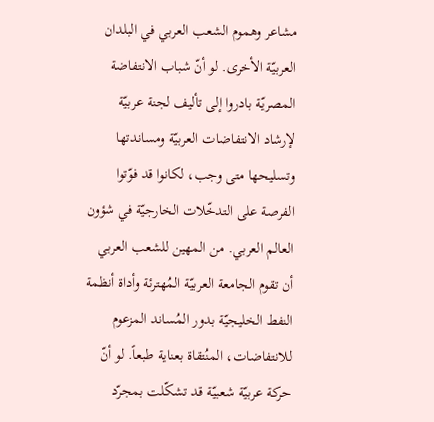مشاعر وهموم الشعب العربي في البلدان العربيّة الأخرى. لو أنّ شباب الانتفاضة المصريّة بادروا إلى تأليف لجنة عربيّة لإرشاد الانتفاضات العربيّة ومساندتها وتسليحها متى وجب، لكانوا قد فوّتوا الفرصة على التدخّلات الخارجيّة في شؤون العالم العربي. من المهين للشعب العربي أن تقوم الجامعة العربيّة المُهترئة وأداة أنظمة النفط الخليجيّة بدور المُساند المزعوم للانتفاضات، المنُتقاة بعناية طبعاً. لو أنّ حركة عربيّة شعبيّة قد تشكّلت بمجرّد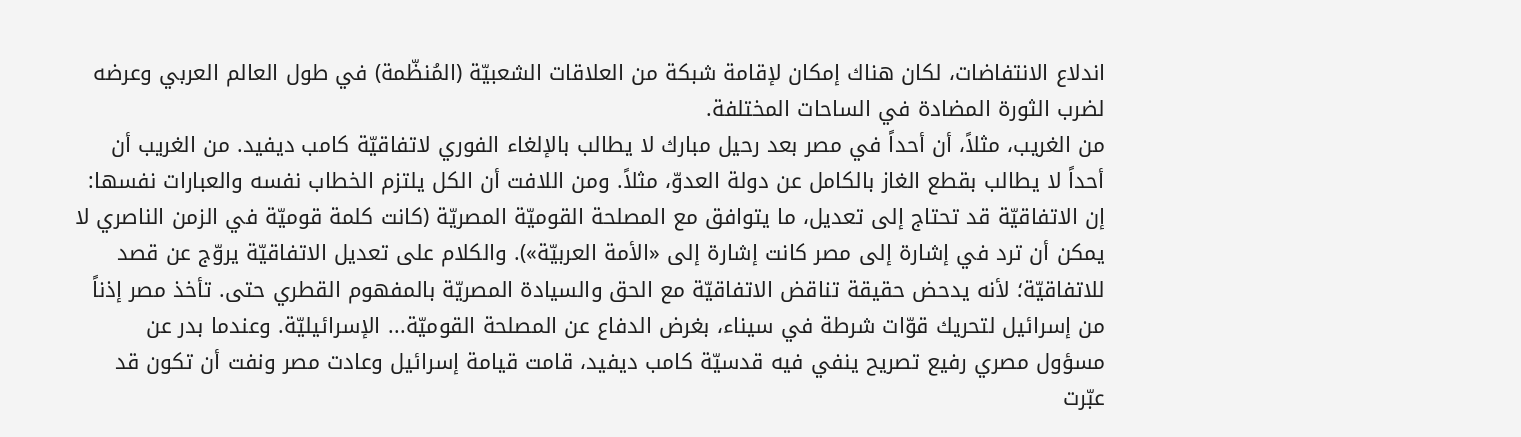اندلاع الانتفاضات، لكان هناك إمكان لإقامة شبكة من العلاقات الشعبيّة (المُنظّمة) في طول العالم العربي وعرضه لضرب الثورة المضادة في الساحات المختلفة.
من الغريب، مثلاً، أن أحداً في مصر بعد رحيل مبارك لا يطالب بالإلغاء الفوري لاتفاقيّة كامب ديفيد. من الغريب أن أحداً لا يطالب بقطع الغاز بالكامل عن دولة العدوّ، مثلاً. ومن اللافت أن الكل يلتزم الخطاب نفسه والعبارات نفسها: إن الاتفاقيّة قد تحتاج إلى تعديل، ما يتوافق مع المصلحة القوميّة المصريّة (كانت كلمة قوميّة في الزمن الناصري لا يمكن أن ترد في إشارة إلى مصر كانت إشارة إلى «الأمة العربيّة»). والكلام على تعديل الاتفاقيّة يروّج عن قصد للاتفاقيّة؛ لأنه يدحض حقيقة تناقض الاتفاقيّة مع الحق والسيادة المصريّة بالمفهوم القطري حتى. تأخذ مصر إذناً من إسرائيل لتحريك قوّات شرطة في سيناء، بغرض الدفاع عن المصلحة القوميّة... الإسرائيليّة. وعندما بدر عن مسؤول مصري رفيع تصريح ينفي فيه قدسيّة كامب ديفيد، قامت قيامة إسرائيل وعادت مصر ونفت أن تكون قد عبّرت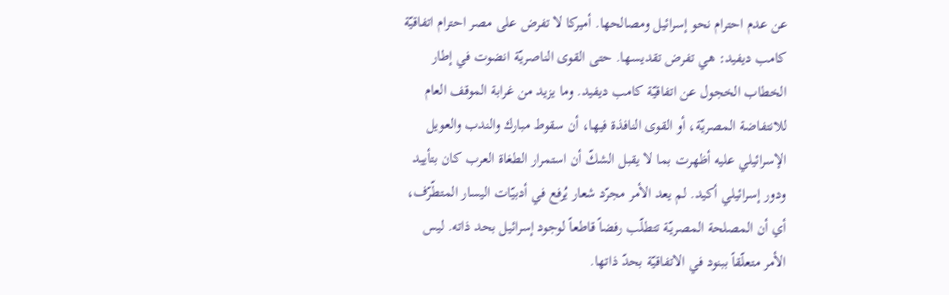عن عدم احترام نحو إسرائيل ومصالحها. أميركا لا تفرض على مصر احترام اتفاقيّة كامب ديفيد: هي تفرض تقديسها. حتى القوى الناصريّة انضوت في إطار الخطاب الخجول عن اتفاقيّة كامب ديفيد. وما يزيد من غرابة الموقف العام للانتفاضة المصريّة، أو القوى النافذة فيها، أن سقوط مبارك والندب والعويل الإسرائيلي عليه أظهرت بما لا يقبل الشكّ أن استمرار الطغاة العرب كان بتأييد ودور إسرائيلي أكيد. لم يعد الأمر مجرّد شعار يُرفع في أدبيّات اليسار المتطّرّف، أي أن المصلحة المصريّة تتطلّب رفضاً قاطعاً لوجود إسرائيل بحد ذاته. ليس الأمر متعلّقاً ببنود في الاتفاقيّة بحدّ ذاتها.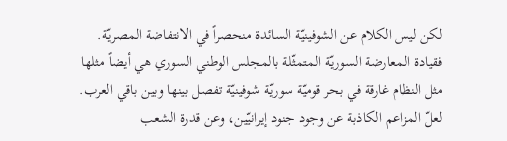لكن ليس الكلام عن الشوفينيّة السائدة منحصراً في الانتفاضة المصريّة. فقيادة المعارضة السوريّة المتمثّلة بالمجلس الوطني السوري هي أيضاً مثلها مثل النظام غارقة في بحر قوميّة سوريّة شوفينيّة تفصل بينها وبين باقي العرب. لعلّ المزاعم الكاذبة عن وجود جنود إيرانيّين، وعن قدرة الشعب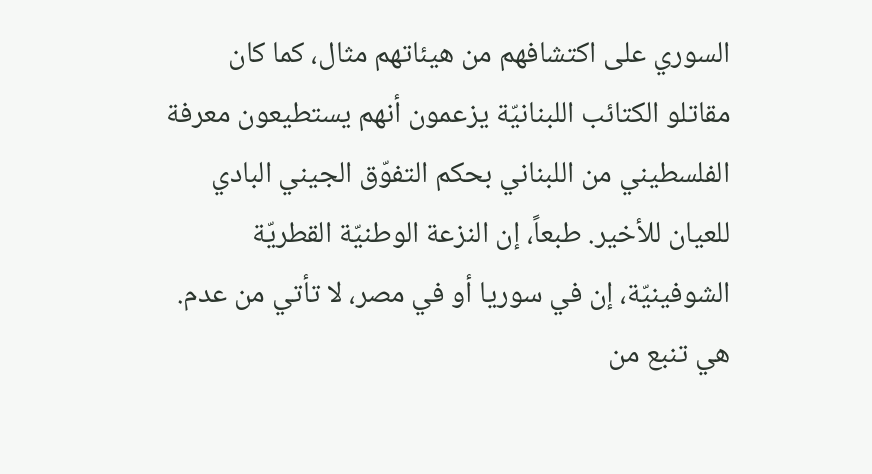السوري على اكتشافهم من هيئاتهم مثال، كما كان مقاتلو الكتائب اللبنانيّة يزعمون أنهم يستطيعون معرفة الفلسطيني من اللبناني بحكم التفوّق الجيني البادي للعيان للأخير. طبعاً، إن النزعة الوطنيّة القطريّة الشوفينيّة، إن في سوريا أو في مصر، لا تأتي من عدم. هي تنبع من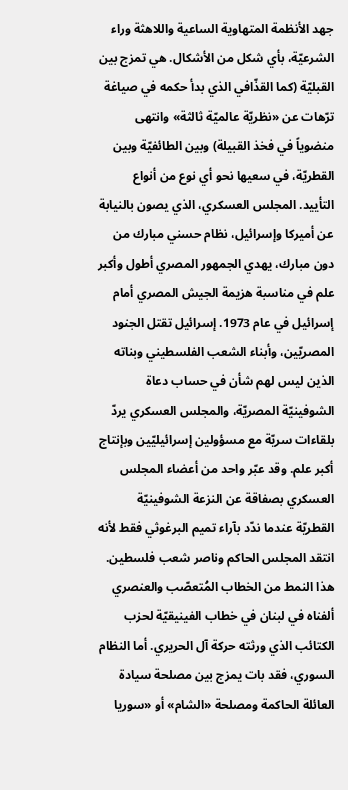جهد الأنظمة المتهاوية الساعية واللاهثة وراء الشرعيّة، بأي شكل من الأشكال. هي تمزج بين القبليّة (كما القذّافي الذي بدأ حكمه في صياغة ترّهات عن «نظريّة عالميّة ثالثة» وانتهى منضوياً في فخذ القبيلة) وبين الطائفيّة وبين القطريّة، في سعيها نحو أي نوع من أنواع التأييد. المجلس العسكري، الذي يصون بالنيابة عن أميركا وإسرائيل، نظام حسني مبارك من دون مبارك، يهدي الجمهور المصري أطول وأكبر علم في مناسبة هزيمة الجيش المصري أمام إسرائيل في عام 1973. إسرائيل تقتل الجنود المصريّين، وأبناء الشعب الفلسطيني وبناته الذين ليس لهم شأن في حساب دعاة الشوفينيّة المصريّة، والمجلس العسكري يردّ بلقاءات سريّة مع مسؤولين إسرائيليّين وبإنتاج أكبر علم. وقد عبّر واحد من أعضاء المجلس العسكري بصفاقة عن النزعة الشوفينيّة القطريّة عندما ندّد بآراء تميم البرغوثي فقط لأنه انتقد المجلس الحاكم وناصر شعب فلسطين. هذا النمط من الخطاب المُتعصّب والعنصري ألفناه في لبنان في خطاب الفينيقيّة لحزب الكتائب الذي ورثته حركة آل الحريري. أما النظام السوري، فقد بات يمزج بين مصلحة سيادة العائلة الحاكمة ومصلحة «الشام» أو «سوريا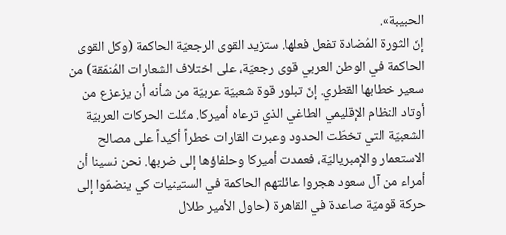الحبيبة».
إنّ الثورة المُضادة تفعل فعلها. ستزيد القوى الرجعيّة الحاكمة (وكل القوى الحاكمة في الوطن العربي قوى رجعيّة، على اختلاف الشعارات المُنمّقة) من سعير خطابها القطري. إنّ تبلور قوة شعبيّة عربيّة من شأنه أن يزعزع من أوتاد النظام الإقليمي الطاغي الذي ترعاه أميركا. مثّلت الحركات العربيّة الشعبيّة التي تخطّت الحدود وعبرت القارات خطراً أكيداً على مصالح الاستعمار والإمبرياليّة، فعمدت أميركا وحلفاؤها إلى ضربها. نحن نسينا أن أمراء من آل سعود هجروا عائلتهم الحاكمة في الستينيات كي ينضمّوا إلى حركة قوميّة صاعدة في القاهرة (حاول الأمير طلال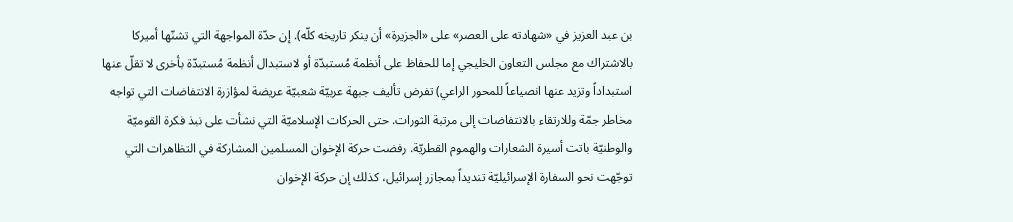بن عبد العزيز في «شهادته على العصر» على «الجزيرة» أن ينكر تاريخه كلّه). إن حدّة المواجهة التي تشنّها أميركا بالاشتراك مع مجلس التعاون الخليجي إما للحفاظ على أنظمة مُستبدّة أو لاستبدال أنظمة مُستبدّة بأخرى لا تقلّ عنها استبداداً وتزيد عنها انصياعاً للمحور الراعي) تفرض تأليف جبهة عربيّة شعبيّة عريضة لمؤازرة الانتفاضات التي تواجه مخاطر جمّة وللارتقاء بالانتفاضات إلى مرتبة الثورات. حتى الحركات الإسلاميّة التي نشأت على نبذ فكرة القوميّة والوطنيّة باتت أسيرة الشعارات والهموم القطريّة. رفضت حركة الإخوان المسلمين المشاركة في التظاهرات التي توجّهت نحو السفارة الإسرائيليّة تنديداً بمجازر إسرائيل، كذلك إن حركة الإخوان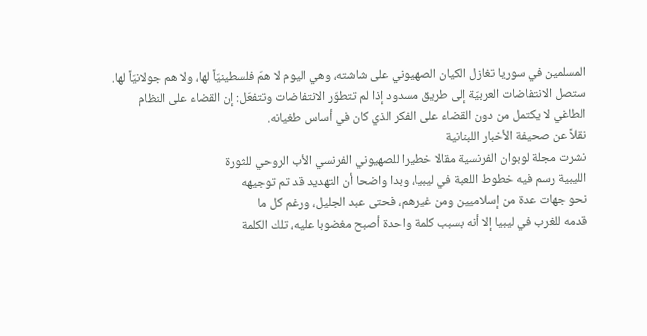المسلمين في سوريا تغازل الكيان الصهيوني على شاشته، وهي اليوم لا همّ فلسطينيّاً لها، ولا هم جولانيّاً لها.
ستصل الانتفاضات العربيّة إلى طريق مسدود إذا لم تتطوّر الانتفاضات وتتفعّل: إن القضاء على النظام الطاغي لا يكتمل من دون القضاء على الفكر الذي كان في أساس طغيانه.
نقلاً عن صحيفة الأخبار اللبنانية
نشرت مجلة لوبوان الفرنسية مقالا خطيرا للصهيوني الفرنسي الأب الروحي للثورة
الليبية رسم فيه خطوط اللعبة في ليبيا، وبدا واضحا أن التهديد قد تم توجيهه
نحو جهات عدة من إسلاميين ومن غيرهم، فحتى عبد الجليل، ورغم كل ما
قدمه للغرب في ليبيا إلا أنه بسبب كلمة واحدة أصبح مغضوبا عليه، تلك الكلمة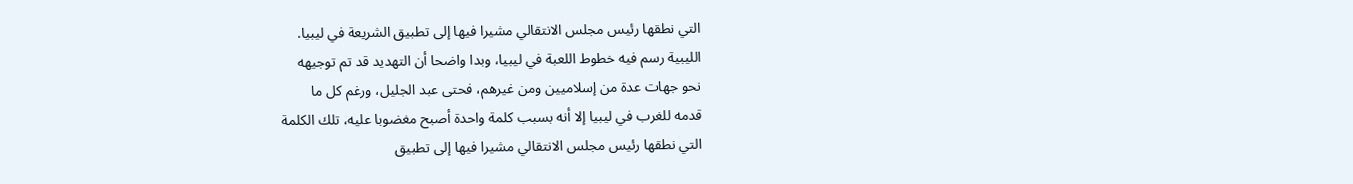التي نطقها رئيس مجلس الانتقالي مشيرا فيها إلى تطبيق الشريعة في ليبيا.
الليبية رسم فيه خطوط اللعبة في ليبيا، وبدا واضحا أن التهديد قد تم توجيهه
نحو جهات عدة من إسلاميين ومن غيرهم، فحتى عبد الجليل، ورغم كل ما
قدمه للغرب في ليبيا إلا أنه بسبب كلمة واحدة أصبح مغضوبا عليه، تلك الكلمة
التي نطقها رئيس مجلس الانتقالي مشيرا فيها إلى تطبيق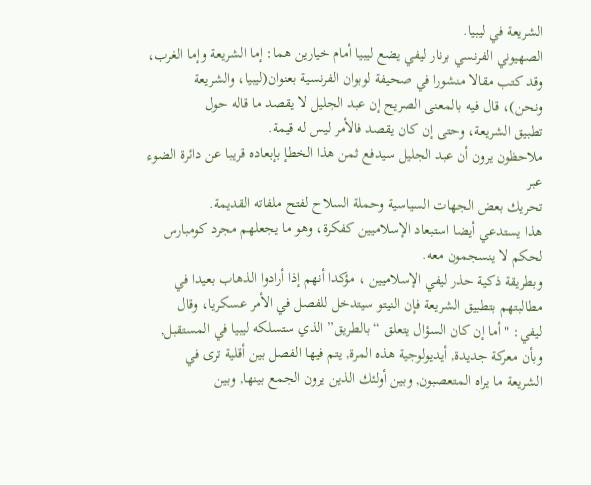الشريعة في ليبيا.
الصهيوني الفرنسي برنار ليفي يضع ليبيا أمام خيارين هما: إما الشريعة وإما الغرب،
وقد كتب مقالا منشورا في صحيفة لوبوان الفرنسية بعنوان(ليبيا، والشريعة
ونحن)، قال فيه بالمعنى الصريح إن عبد الجليل لا يقصد ما قاله حول
تطبيق الشريعة، وحتى إن كان يقصد فالأمر ليس له قيمة.
ملاحظون يرون أن عبد الجليل سيدفع ثمن هذا الخطإ بإبعاده قريبا عن دائرة الضوء عبر
تحريك بعض الجهات السياسية وحملة السلاح لفتح ملفاته القديمة.
هذا يستدعي أيضا استبعاد الإسلاميين كفكرة، وهو ما يجعلهم مجرد كومبارس لحكم لا ينسجمون معه.
وبطريقة ذكية حذر ليفي الإسلاميين ، مؤكدا أنهم إذا أرادوا الذهاب بعيدا في
مطالبتهم بتطبيق الشريعة فإن النيتو سيتدخل للفصل في الأمر عسكريا، وقال
ليفي: " أما إن كان السؤال يتعلق “بالطريق” الذي ستسلكه ليبيا في المستقبل,
وبأن معركة جديدة, أيديولوجية هذه المرة, يتم فيها الفصل بين أقلية ترى في
الشريعة ما يراه المتعصبون, وبين أولئك الذين يرون الجمع بينها, وبين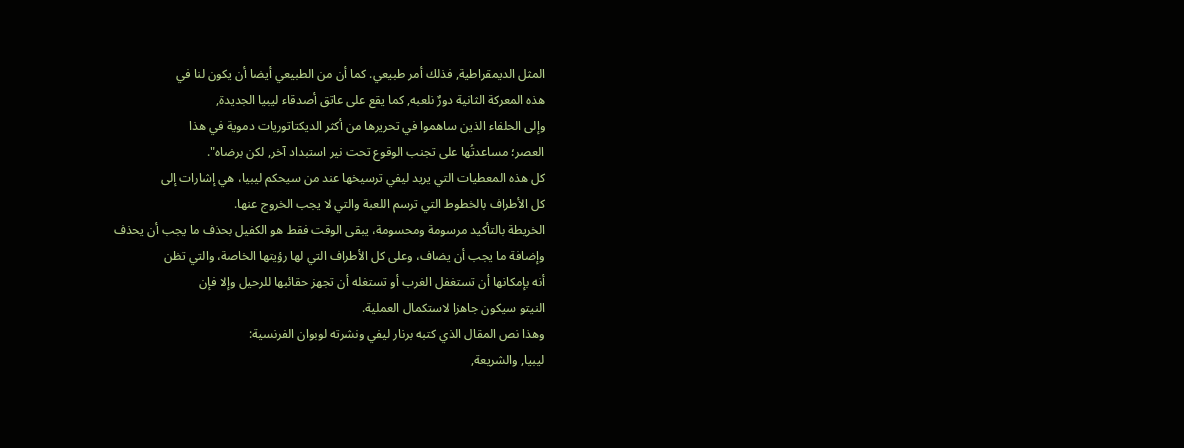المثل الديمقراطية, فذلك أمر طبيعي. كما أن من الطبيعي أيضا أن يكون لنا في
هذه المعركة الثانية دورٌ نلعبه, كما يقع على عاتق أصدقاء ليبيا الجديدة,
وإلى الحلفاء الذين ساهموا في تحريرها من أكثر الديكتاتوريات دموية في هذا
العصر؛ مساعدتُها على تجنب الوقوع تحت نير استبداد آخر, لكن برضاه".
كل هذه المعطيات التي يريد ليفي ترسيخها عند من سيحكم ليبيا، هي إشارات إلى
كل الأطراف بالخطوط التي ترسم اللعبة والتي لا يجب الخروج عنها.
الخريطة بالتأكيد مرسومة ومحسومة، يبقى الوقت فقط هو الكفيل بحذف ما يجب أن يحذف
وإضافة ما يجب أن يضاف، وعلى كل الأطراف التي لها رؤيتها الخاصة، والتي تظن
أنه بإمكانها أن تستغفل الغرب أو تستغله أن تجهز حقائبها للرحيل وإلا فإن
النيتو سيكون جاهزا لاستكمال العملية.
وهذا نص المقال الذي كتبه برنار ليفي ونشرته لوبوان الفرنسية:
ليبيا, والشريعة,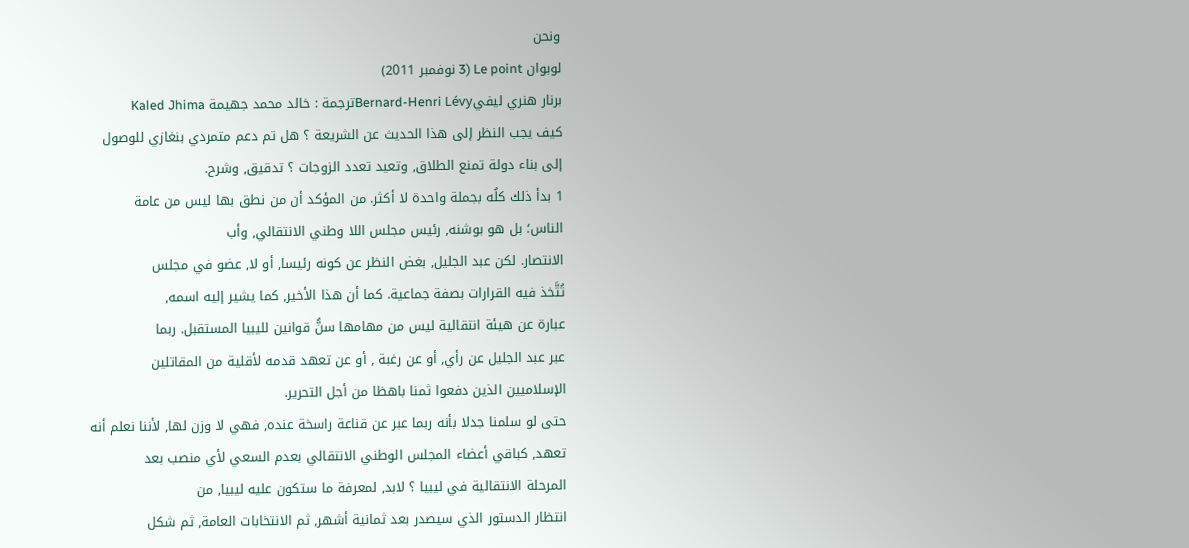ونحن
لوبوان Le point (3 نوفمبر 2011)
برنار هنري ليفيBernard-Henri Lévyترجمة : خالد محمد جهيمة Kaled Jhima
كيف يجب النظر إلى هذا الحديث عن الشريعة ؟ هل تم دعم متمردي بنغازي للوصول
إلى بناء دولة تمنع الطلاق, وتعيد تعدد الزوجات ؟ تدقيق, وشرح.
1 بدأ ذلك كلُه بجملة واحدة لا أكثر. من المؤكد أن من نطق بها ليس من عامة
الناس؛ بل هو بوشنه, رئيس مجلس اللا وطني الانتقالي, وأب
الانتصار. لكن عبد الجليل, بغض النظر عن كونه رئيسا, أو لا, عضو في مجلس
تُتَّخذ فيه القرارات بصفة جماعية. كما أن هذا الأخير, كما يشير إليه اسمه,
عبارة عن هيئة انتقالية ليس من مهامها سنُّ قوانين لليبيا المستقبل. ربما
عبر عبد الجليل عن رأي, أو عن رغبة , أو عن تعهد قدمه لأقلية من المقاتلين
الإسلاميين الذين دفعوا ثمنا باهظا من أجل التحرير.
حتى لو سلمنا جدلا بأنه ربما عبر عن قناعة راسخة عنده, فهي لا وزن لها, لأننا نعلم أنه
تعهد, كباقي أعضاء المجلس الوطني الانتقالي بعدم السعي لأي منصب بعد
المرحلة الانتقالية في ليبيا ؟ لابد, لمعرفة ما ستكون عليه ليبيا, من
انتظار الدستور الذي سيصدر بعد ثمانية أشهر, ثم الانتخابات العامة, ثم شكل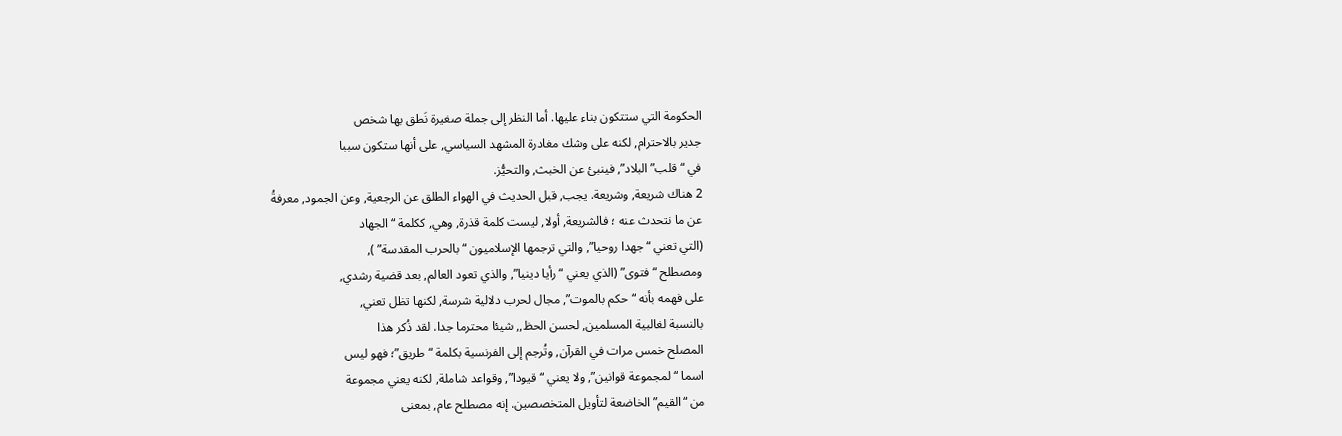الحكومة التي ستتكون بناء عليها. أما النظر إلى جملة صغيرة نَطق بها شخص
جدير بالاحترام, لكنه على وشك مغادرة المشهد السياسي, على أنها ستكون سببا
في “قلب” البلاد”, فينبئ عن الخبث, والتحيُّز.
2 هناك شريعة, وشريعة. يجب, قبل الحديث في الهواء الطلق عن الرجعية, وعن الجمود, معرفةُ
عن ما نتحدث عنه ؛ فالشريعة, أولا, ليست كلمة قذرة, وهي, ككلمة “الجهاد
(التي تعني “جهدا روحيا”, والتي ترجمها الإسلاميون “بالحرب المقدسة” ),
ومصطلح “فتوى” (الذي يعني “رأيا دينيا”, والذي تعود العالم, بعد قضية رشدي,
على فهمه بأنه “حكم بالموت”, مجال لحرب دلالية شرسة, لكنها تظل تعني,
بالنسبة لغالبية المسلمين, لحسن الحظ,, شيئا محترما جدا. لقد ذُكر هذا
المصلح خمس مرات في القرآن, وتُرجم إلى الفرنسية بكلمة “طريق”؛ فهو ليس
اسما “لمجموعة قوانين”, ولا يعني “قيودا”, وقواعد شاملة, لكنه يعني مجموعة
من “القيم” الخاضعة لتأويل المتخصصين. إنه مصطلح عام, بمعنى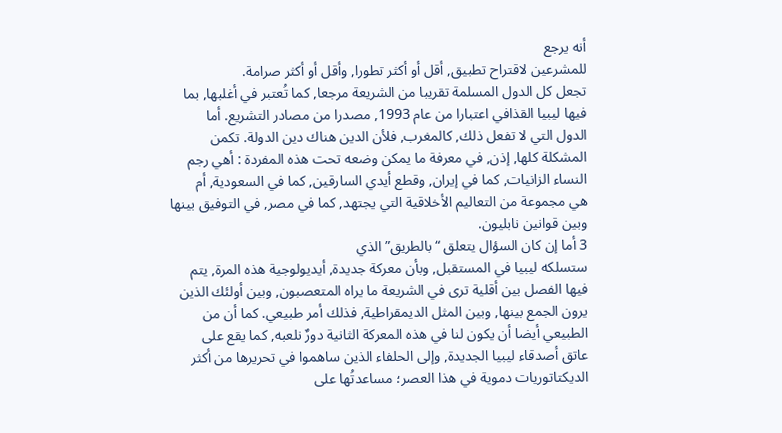أنه يرجع
للمشرعين لاقتراح تطبيق, أقل أو أكثر تطورا, وأقل أو أكثر صرامة.
تجعل كل الدول المسلمة تقريبا من الشريعة مرجعا, كما تُعتبر في أغلبها, بما
فيها ليبيا القذافي اعتبارا من عام 1993, مصدرا من مصادر التشريع. أما
الدول التي لا تفعل ذلك, كالمغرب, فلأن الدين هناك دين الدولة. تكمن
المشكلة كلها, إذن, في معرفة ما يمكن وضعه تحت هذه المفردة : أهي رجم
النساء الزانيات, كما في إيران, وقطع أيدي السارقين, كما في السعودية, أم
هي مجموعة من التعاليم الأخلاقية التي يجتهد, كما في مصر, في التوفيق بينها
وبين قوانين نابليون.
3 أما إن كان السؤال يتعلق “بالطريق” الذي
ستسلكه ليبيا في المستقبل, وبأن معركة جديدة, أيديولوجية هذه المرة, يتم
فيها الفصل بين أقلية ترى في الشريعة ما يراه المتعصبون, وبين أولئك الذين
يرون الجمع بينها, وبين المثل الديمقراطية, فذلك أمر طبيعي. كما أن من
الطبيعي أيضا أن يكون لنا في هذه المعركة الثانية دورٌ نلعبه, كما يقع على
عاتق أصدقاء ليبيا الجديدة, وإلى الحلفاء الذين ساهموا في تحريرها من أكثر
الديكتاتوريات دموية في هذا العصر؛ مساعدتُها على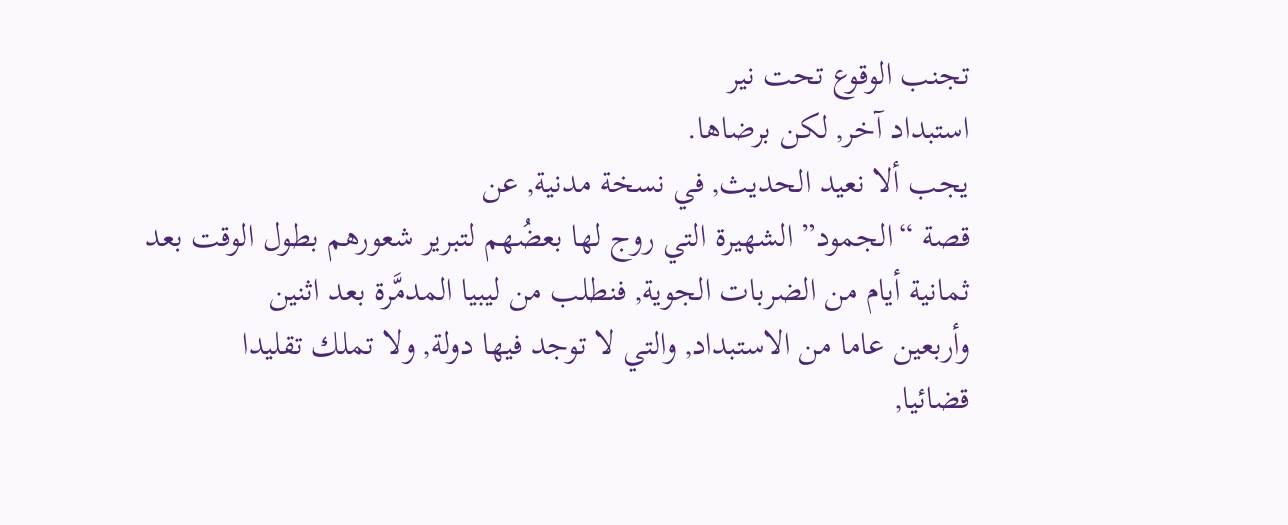تجنب الوقوع تحت نير
استبداد آخر, لكن برضاها.
يجب ألا نعيد الحديث, في نسخة مدنية, عن
قصة “الجمود” الشهيرة التي روج لها بعضُهم لتبرير شعورهم بطول الوقت بعد
ثمانية أيام من الضربات الجوية, فنطلب من ليبيا المدمَّرة بعد اثنين
وأربعين عاما من الاستبداد, والتي لا توجد فيها دولة, ولا تملك تقليدا
قضائيا,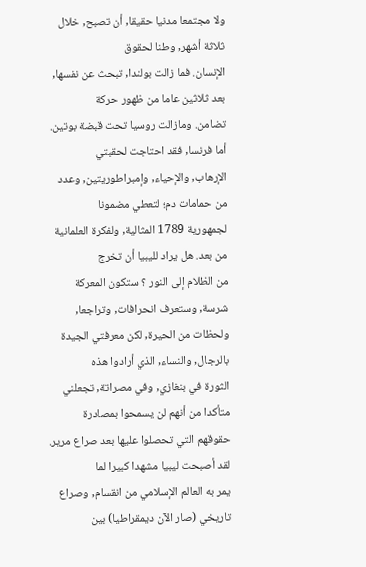ولا مجتمعا مدنيا حقيقا, أن تصبح, خلال ثلاثة أشهر, وطنا لحقوق
الإنسان. فما زالت بولندا, تبحث عن نفسها, بعد ثلاثين عاما من ظهور حركة
تضامن. ومازالت روسيا تحت قبضة بوتين. أما فرنسا, فقد احتاجت لحقبتي
الإرهاب, والإحياء, وإمبراطوريتين, وعدد من حمامات دم؛ لتعطي مضمونا
لجمهورية 1789 المثالية, ولفكرة العلمانية من بعد. هل يراد لليبيا أن تخرج
من الظلام إلى النور ؟ ستكون المعركة شرسة, وستعرف انحرافات, وتراجعا,
ولحظات من الحيرة, لكن معرفتي الجيدة بالرجال, والنساء, الذي أرادوا هذه
الثورة في بنغازي, وفي مصراتة, تجعلني متأكدا من أنهم لن يسمحوا بمصادرة
حقوقهم التي تحصلوا عليها بعد صراع مرير. لقد أصبحت ليبيا مشهدا كبيرا لما
يمر به العالم الإسلامي من انقسام, وصراع تاريخي (صار الآن ديمقراطيا) بين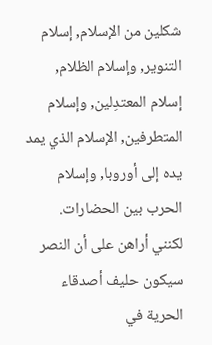شكلين من الإسلام, إسلام التنوير, وإسلام الظلام, إسلام المعتدِلين, وإسلام
المتطرفين, الإسلام الذي يمد يده إلى أوروبا, وإسلام الحرب بين الحضارات.
لكنني أراهن على أن النصر سيكون حليف أصدقاء الحرية في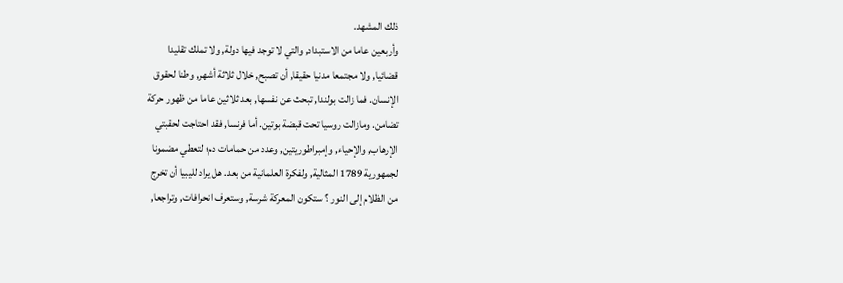ذلك المشهد.
وأربعين عاما من الاستبداد, والتي لا توجد فيها دولة, ولا تملك تقليدا
قضائيا, ولا مجتمعا مدنيا حقيقا, أن تصبح, خلال ثلاثة أشهر, وطنا لحقوق
الإنسان. فما زالت بولندا, تبحث عن نفسها, بعد ثلاثين عاما من ظهور حركة
تضامن. ومازالت روسيا تحت قبضة بوتين. أما فرنسا, فقد احتاجت لحقبتي
الإرهاب, والإحياء, وإمبراطوريتين, وعدد من حمامات دم؛ لتعطي مضمونا
لجمهورية 1789 المثالية, ولفكرة العلمانية من بعد. هل يراد لليبيا أن تخرج
من الظلام إلى النور ؟ ستكون المعركة شرسة, وستعرف انحرافات, وتراجعا,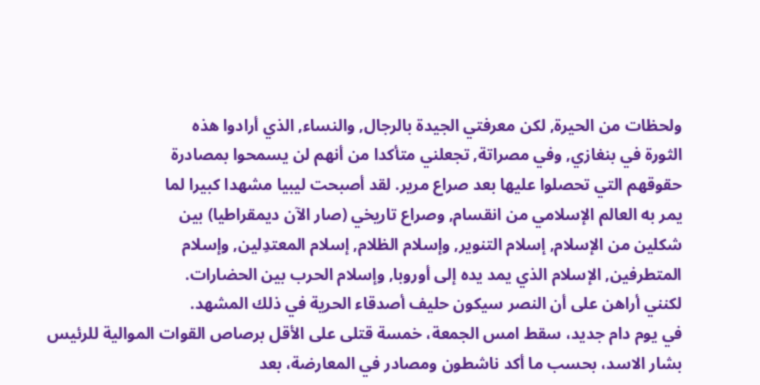ولحظات من الحيرة, لكن معرفتي الجيدة بالرجال, والنساء, الذي أرادوا هذه
الثورة في بنغازي, وفي مصراتة, تجعلني متأكدا من أنهم لن يسمحوا بمصادرة
حقوقهم التي تحصلوا عليها بعد صراع مرير. لقد أصبحت ليبيا مشهدا كبيرا لما
يمر به العالم الإسلامي من انقسام, وصراع تاريخي (صار الآن ديمقراطيا) بين
شكلين من الإسلام, إسلام التنوير, وإسلام الظلام, إسلام المعتدِلين, وإسلام
المتطرفين, الإسلام الذي يمد يده إلى أوروبا, وإسلام الحرب بين الحضارات.
لكنني أراهن على أن النصر سيكون حليف أصدقاء الحرية في ذلك المشهد.
في يوم دام جديد، سقط امس الجمعة، خمسة قتلى على الأقل برصاص القوات الموالية للرئيس بشار الاسد، بحسب ما أكد ناشطون ومصادر في المعارضة، بعد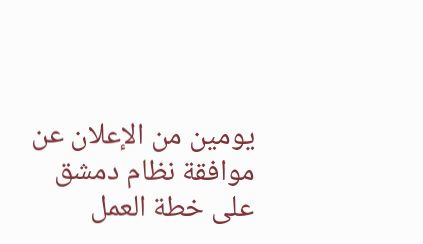يومين من الإعلان عن موافقة نظام دمشق على خطة العمل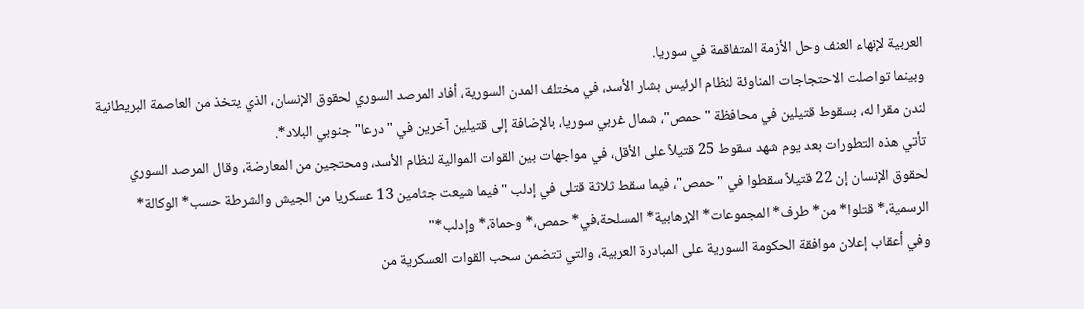العربية لإنهاء العنف وحل الأزمة المتفاقمة في سوريا.
وبينما تواصلت الاحتجاجات المناوئة لنظام الرئيس بشار الأسد، في مختلف المدن السورية، أفاد المرصد السوري لحقوق الإنسان، الذي يتخذ من العاصمة البريطانية لندن مقرا له، بسقوط قتيلين في محافظة "حمص"، شمال غربي سوريا، بالإضافة إلى قتيلين آخرين في "درعا" جنوبي البلاد*.
تأتي هذه التطورات بعد يوم شهد سقوط 25 قتيلاً على الأقل، في مواجهات بين القوات الموالية لنظام الأسد، ومحتجين من المعارضة، وقال المرصد السوري لحقوق الإنسان إن 22 قتيلاً سقطوا في "حمص"، فيما سقط ثلاثة قتلى في إدلب "فيما شيعت جثامين 13 عسكريا من الجيش والشرطة حسب* الوكالة* الرسمية،* قتلوا* من* طرف* المجموعات* الإرهابية* المسلحة،في* حمص،* وحماة،* وإدلب*"
وفي أعقاب إعلان موافقة الحكومة السورية على المبادرة العربية، والتي تتضمن سحب القوات العسكرية من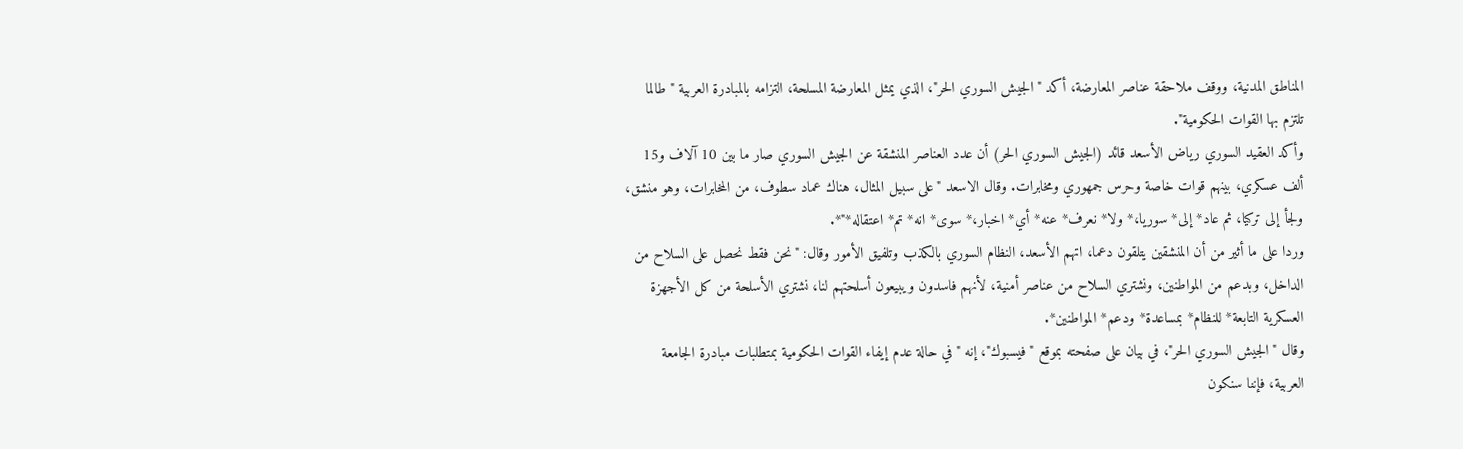المناطق المدنية، ووقف ملاحقة عناصر المعارضة، أكد "الجيش السوري الحر"، الذي يمثل المعارضة المسلحة، التزامه بالمبادرة العربية "طالما تلتزم بها القوات الحكومية".
وأكد العقيد السوري رياض الأسعد قائد (الجيش السوري الحر) أن عدد العناصر المنشقة عن الجيش السوري صار ما بين 10 آلاف و15 ألف عسكري، بينهم قوات خاصة وحرس جمهوري ومخابرات. وقال الاسعد "على سبيل المثال، هناك عماد سطوف، من المخابرات، وهو منشق، ولجأ إلى تركيا، ثم عاد* إلى* سوريا،* ولا* نعرف* عنه* أي* اخبار،* سوى* انه* تم* اعتقاله*"*.
وردا على ما أثير من أن المنشقين يتلقون دعما، اتهم الأسعد، النظام السوري بالكذب وتلفيق الأمور وقال: "نحن فقط نحصل على السلاح من الداخل، وبدعم من المواطنين، ونشتري السلاح من عناصر أمنية، لأنهم فاسدون ويبيعون أسلحتهم لنا، نشتري الأسلحة من كل الأجهزة العسكرية التابعة* للنظام* بمساعدة* ودعم* المواطنين*.
وقال "الجيش السوري الحر"، في بيان على صفحته بموقع "فيسبوك"، إنه "في حالة عدم إيفاء القوات الحكومية بمتطلبات مبادرة الجامعة العربية، فإننا سنكون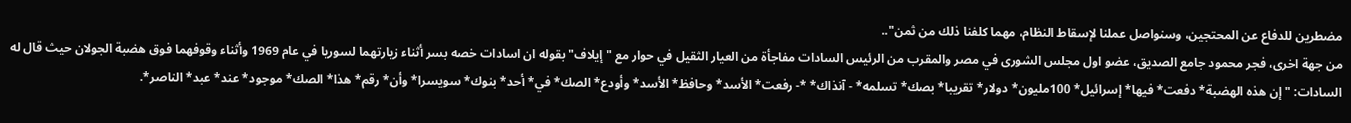مضطرين للدفاع عن المحتجين، وسنواصل عملنا لإسقاط النظام، مهما كلفنا ذلك من ثمن"..
من جهة اخرى، فجر محمود جامع الصديق، عضو اول مجلس الشورى في مصر والمقرب من الرئيس السادات مفاجأة من العيار الثقيل في حوار مع "إيلاف" بقوله ان اسادات خصه بسر أثناء زيارتهما لسوريا في عام 1969 وأثناء وقوفهما فوق هضبة الجولان حيث قال له السادات: "إن هذه الهضبة* دفعت* فيها* إسرائيل* 100مليون* دولار* تقريبا* بصك* تسلمه* - آنذاك* *- رفعت* الأسد* وحافظ* الأسد* وأودع* الصك* في* أحد* بنوك* سويسرا* وأن* رقم* هذا* الصك* موجود* عند* عبد* الناصر*.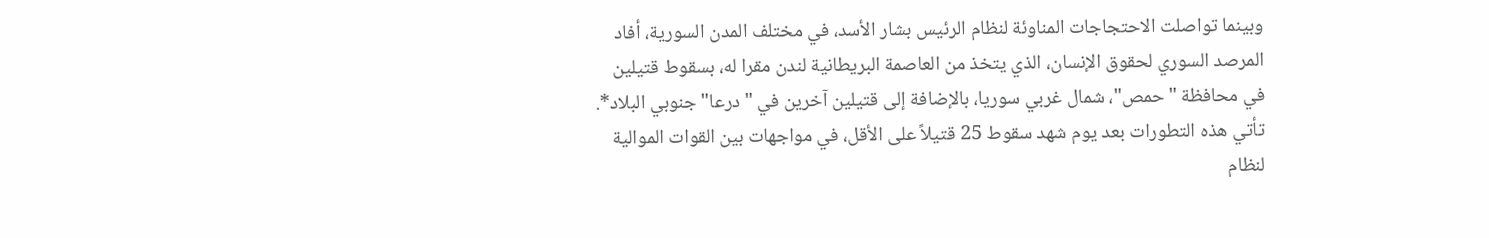وبينما تواصلت الاحتجاجات المناوئة لنظام الرئيس بشار الأسد، في مختلف المدن السورية، أفاد المرصد السوري لحقوق الإنسان، الذي يتخذ من العاصمة البريطانية لندن مقرا له، بسقوط قتيلين في محافظة "حمص"، شمال غربي سوريا، بالإضافة إلى قتيلين آخرين في "درعا" جنوبي البلاد*.
تأتي هذه التطورات بعد يوم شهد سقوط 25 قتيلاً على الأقل، في مواجهات بين القوات الموالية لنظام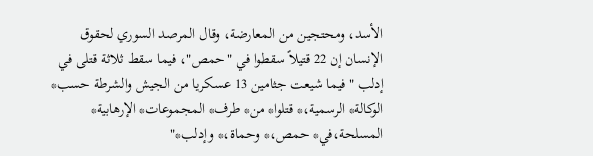الأسد، ومحتجين من المعارضة، وقال المرصد السوري لحقوق الإنسان إن 22 قتيلاً سقطوا في "حمص"، فيما سقط ثلاثة قتلى في إدلب "فيما شيعت جثامين 13 عسكريا من الجيش والشرطة حسب* الوكالة* الرسمية،* قتلوا* من* طرف* المجموعات* الإرهابية* المسلحة،في* حمص،* وحماة،* وإدلب*"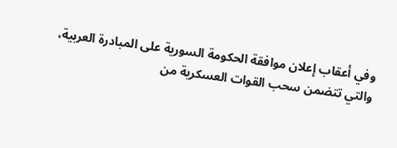وفي أعقاب إعلان موافقة الحكومة السورية على المبادرة العربية، والتي تتضمن سحب القوات العسكرية من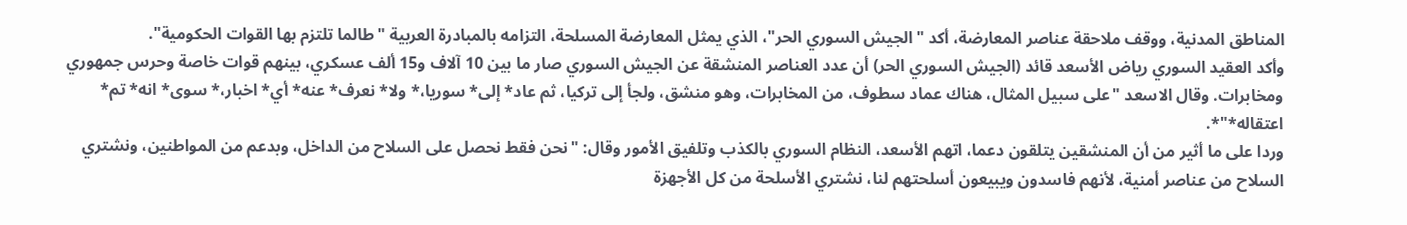المناطق المدنية، ووقف ملاحقة عناصر المعارضة، أكد "الجيش السوري الحر"، الذي يمثل المعارضة المسلحة، التزامه بالمبادرة العربية "طالما تلتزم بها القوات الحكومية".
وأكد العقيد السوري رياض الأسعد قائد (الجيش السوري الحر) أن عدد العناصر المنشقة عن الجيش السوري صار ما بين 10 آلاف و15 ألف عسكري، بينهم قوات خاصة وحرس جمهوري ومخابرات. وقال الاسعد "على سبيل المثال، هناك عماد سطوف، من المخابرات، وهو منشق، ولجأ إلى تركيا، ثم عاد* إلى* سوريا،* ولا* نعرف* عنه* أي* اخبار،* سوى* انه* تم* اعتقاله*"*.
وردا على ما أثير من أن المنشقين يتلقون دعما، اتهم الأسعد، النظام السوري بالكذب وتلفيق الأمور وقال: "نحن فقط نحصل على السلاح من الداخل، وبدعم من المواطنين، ونشتري السلاح من عناصر أمنية، لأنهم فاسدون ويبيعون أسلحتهم لنا، نشتري الأسلحة من كل الأجهزة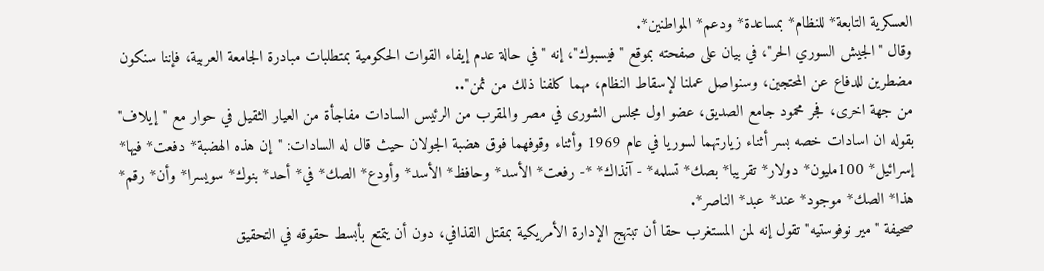العسكرية التابعة* للنظام* بمساعدة* ودعم* المواطنين*.
وقال "الجيش السوري الحر"، في بيان على صفحته بموقع "فيسبوك"، إنه "في حالة عدم إيفاء القوات الحكومية بمتطلبات مبادرة الجامعة العربية، فإننا سنكون مضطرين للدفاع عن المحتجين، وسنواصل عملنا لإسقاط النظام، مهما كلفنا ذلك من ثمن"..
من جهة اخرى، فجر محمود جامع الصديق، عضو اول مجلس الشورى في مصر والمقرب من الرئيس السادات مفاجأة من العيار الثقيل في حوار مع "إيلاف" بقوله ان اسادات خصه بسر أثناء زيارتهما لسوريا في عام 1969 وأثناء وقوفهما فوق هضبة الجولان حيث قال له السادات: "إن هذه الهضبة* دفعت* فيها* إسرائيل* 100مليون* دولار* تقريبا* بصك* تسلمه* - آنذاك* *- رفعت* الأسد* وحافظ* الأسد* وأودع* الصك* في* أحد* بنوك* سويسرا* وأن* رقم* هذا* الصك* موجود* عند* عبد* الناصر*.
صحيفة "مير نوفوستيه" تقول إنه لمن المستغرب حقا أن تبتهج الإدارة الأمريكية بمقتل القذافي، دون أن يتمتع بأبسط حقوقه في التحقيق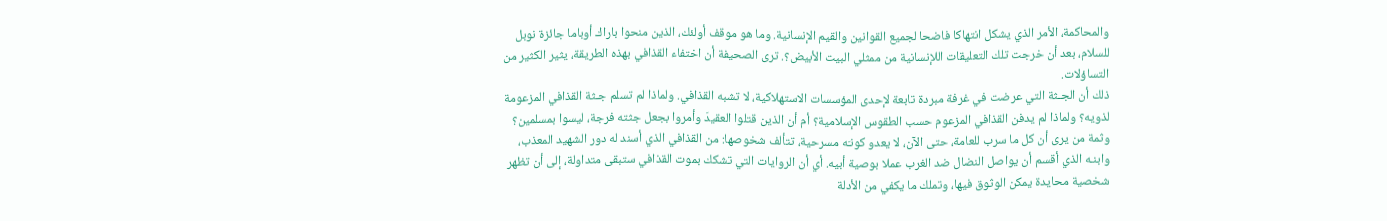والمحاكمة، الأمر الذي يشكل انتهاكا فاضحا لجميع القوانين والقيم الإنسانية. وما هو موقف أولئك، الذين منحوا باراك أوباما جائزة نوبل للسلام، بعد أن خرجت تلك التعليقات اللإنسانية من ممثلي البيت الأبيض؟. ترى الصحيفة أن اختفاء القذافي بهذه الطريقة، يثير الكثير من التساؤلات.
ذلك أن الجـثة التي عرضت في غرفة مبردة تابعة لإحدى المؤسسات الاستهلاكية، لا تشبه القذافي. ولماذا لم تسلم جـثة القذافي المزعومة لذويه؟ ولماذا لم يدفن القذافي المزعوم حسب الطقوس الإسلامية؟ أم أن الذين قتلوا العقيدَ وأمروا بجعل جثته فرجة، ليسوا بمسلمين؟ وثمة من يرى أن كل ما سرب للعامة، حتى الآن، لا يعدو كونـَه مسرحية، تتألف شخوصها: من القذافي الذي أسند له دور الشهيد المعذب، وابنـه الذي أقسم أن يواصل النضال ضد الغرب عملا بوصية أبيه. أي أن الروايات التي تشكك بموت القذافي ستبقى متداولة، إلى أن تظهر شخصية محايدة يمكن الوثوق فيها، وتملك ما يكفي من الأدلة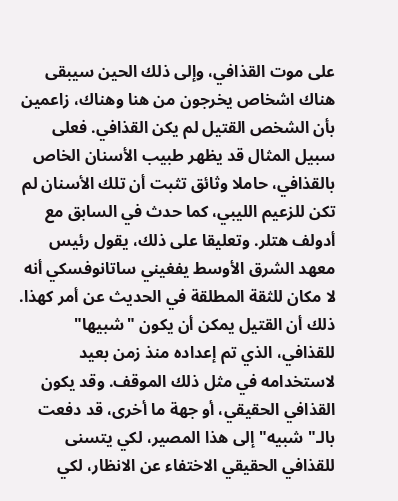على موت القذافي، وإلى ذلك الحين سيبقى هناك اشخاص يخرجون من هنا وهناك، زاعمين بأن الشخص القتيل لم يكن القذافي. فعلى سبيل المثال قد يظهر طبيب الأسنان الخاص بالقذافي، حاملا وثائق تثبت أن تلك الأسنان لم تكن للزعيم الليبي، كما حدث في السابق مع أدولف هتلر. وتعليقا على ذلك، يقول رئيس معهد الشرق الأوسط يفغيني ساتانوفسكي أنه لا مكان للثقة المطلقة في الحديث عن أمر كهذا. ذلك أن القتيل يمكن أن يكون "شبيها" للقذافي، الذي تم إعداده منذ زمن بعيد لاستخدامه في مثل ذلك الموقف. وقد يكون القذافي الحقيقي، أو جهة ما أخرى، قد دفعت بالـ"شبيه" إلى هذا المصير، لكي يتسنى للقذافي الحقيقي الاختفاء عن الانظار، لكي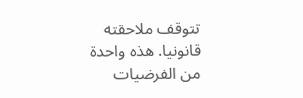تتوقف ملاحقته قانونيا. هذه واحدة من الفرضيات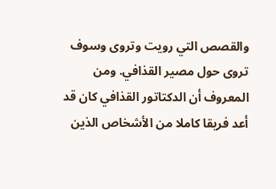والقصص التي رويت وتروى وسوف تروى حول مصير القذافي. ومن المعروف أن الدكتاتور القذافي كان قد أعد فريقا كاملا من الأشخاص الذين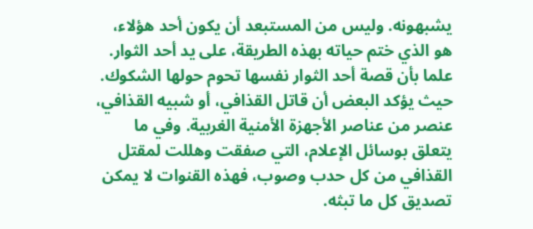يشبهونه. وليس من المستبعد أن يكون أحد هؤلاء، هو الذي ختم حياته بهذه الطريقة، على يد أحد الثوار. علما بأن قصة أحد الثوار نفسها تحوم حولها الشكوك. حيث يؤكد البعض أن قاتل القذافي، أو شبيه القذافي، عنصر من عناصر الأجهزة الأمنية الغربية. وفي ما يتعلق بوسائل الإعلام، التي صفقت وهللت لمقتل القذافي من كل حدب وصوب، فهذه القنوات لا يمكن تصديق كل ما تبثه.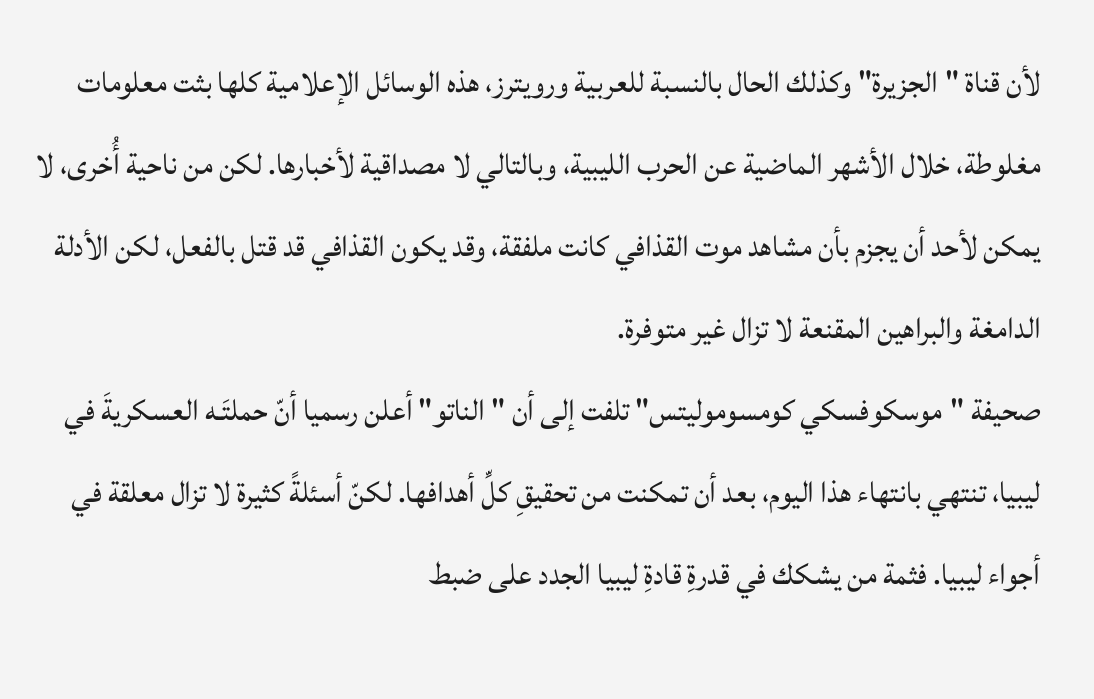لأن قناة "الجزيرة" وكذلك الحال بالنسبة للعربية ورويترز، هذه الوسائل الإعلامية كلها بثت معلومات مغلوطة، خلال الأشهر الماضية عن الحرب الليبية، وبالتالي لا مصداقية لأخبارها. لكن من ناحية أُخرى، لا يمكن لأحد أن يجزم بأن مشاهد موت القذافي كانت ملفقة، وقد يكون القذافي قد قتل بالفعل، لكن الأدلة الدامغة والبراهين المقنعة لا تزال غير متوفرة.
صحيفة "موسكوفسكي كومسوموليتس" تلفت إلى أن "الناتو" أعلن رسميا أنّ حملتَـه العسكريةَ في ليبيا، تنتهي بانتهاء هذا اليوم، بعد أن تمكنت من تحقيقِ كلِّ أهدافها. لكنّ أسئلةً كثيرة لا تزال معلقة في أجواء ليبيا. فثمة من يشكك في قدرةِ قادةِ ليبيا الجدد على ضبط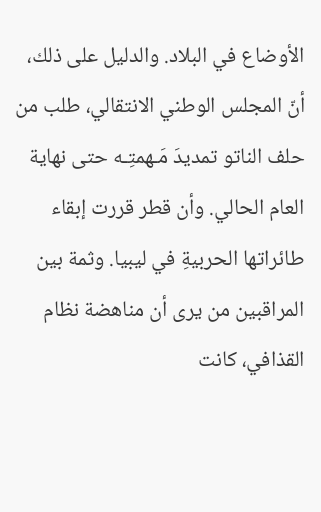الأوضاع في البلاد. والدليل على ذلك، أنّ المجلس الوطني الانتقالي، طلب من حلف الناتو تمديدَ مَـهمتِـه حتى نهاية العام الحالي. وأن قطر قررت إبقاء طائراتها الحربيةِ في ليبيا. وثمة بين المراقبين من يرى أن مناهضة نظام القذافي، كانت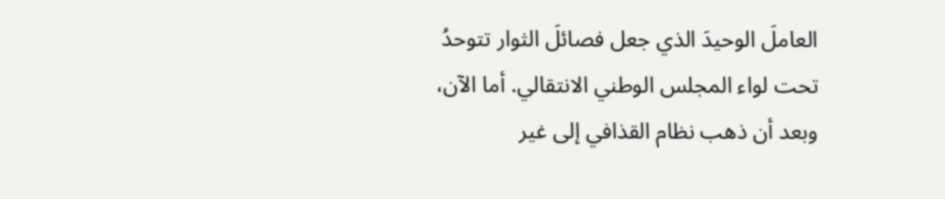العاملَ الوحيدَ الذي جعل فصائلَ الثوار تتوحدُ تحت لواء المجلس الوطني الانتقالي. أما الآن، وبعد أن ذهب نظام القذافي إلى غير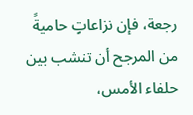رجعة، فإن نزاعاتٍ حاميةً من المرجح أن تنشب بين حلفاء الأمس،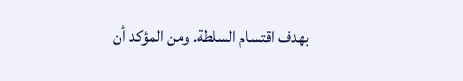بهدف اقتسام السلطة. ومن المؤكد أن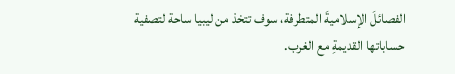الفصائلَ الإسلاميةَ المتطرفة، سوف تتخذ من ليبيا ساحة لتصفية حساباتها القديمةِ مع الغرب.